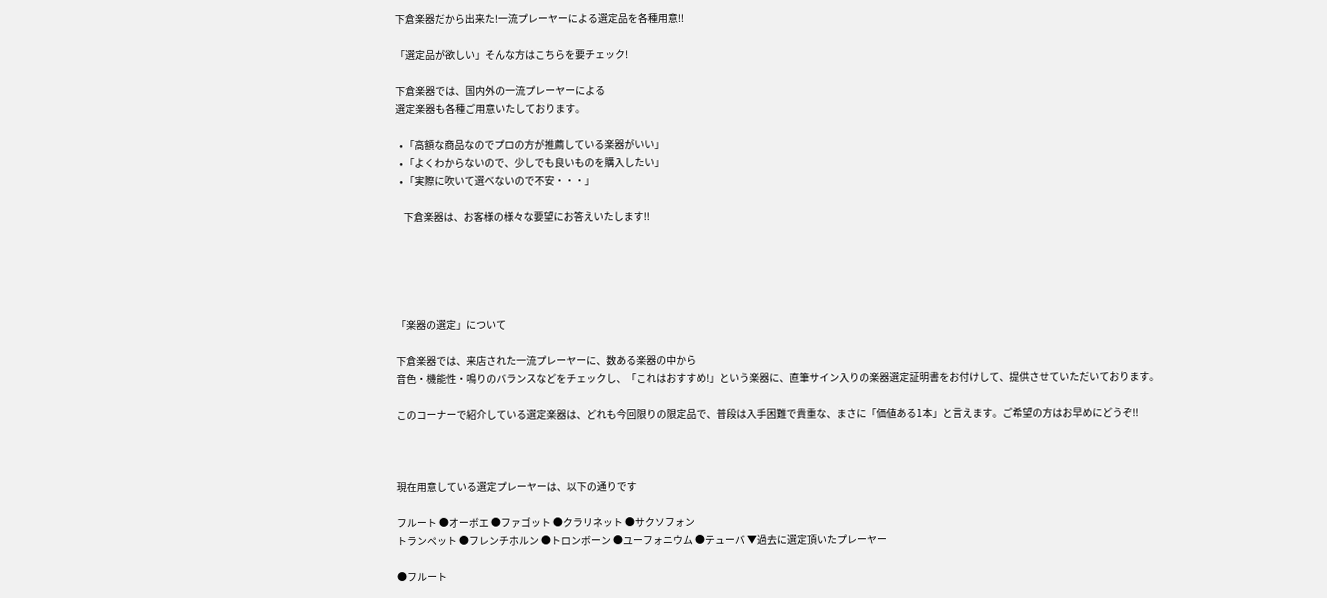下倉楽器だから出来た!一流プレーヤーによる選定品を各種用意!!

「選定品が欲しい」そんな方はこちらを要チェック!

下倉楽器では、国内外の一流プレーヤーによる
選定楽器も各種ご用意いたしております。

  • 「高額な商品なのでプロの方が推薦している楽器がいい」
  • 「よくわからないので、少しでも良いものを購入したい」
  • 「実際に吹いて選べないので不安・・・」

    下倉楽器は、お客様の様々な要望にお答えいたします!!





「楽器の選定」について

下倉楽器では、来店された一流プレーヤーに、数ある楽器の中から
音色・機能性・鳴りのバランスなどをチェックし、「これはおすすめ!」という楽器に、直筆サイン入りの楽器選定証明書をお付けして、提供させていただいております。

このコーナーで紹介している選定楽器は、どれも今回限りの限定品で、普段は入手困難で貴重な、まさに「価値ある1本」と言えます。ご希望の方はお早めにどうぞ!!



現在用意している選定プレーヤーは、以下の通りです

フルート ●オーボエ ●ファゴット ●クラリネット ●サクソフォン
トランペット ●フレンチホルン ●トロンボーン ●ユーフォニウム ●テューバ ▼過去に選定頂いたプレーヤー

●フルート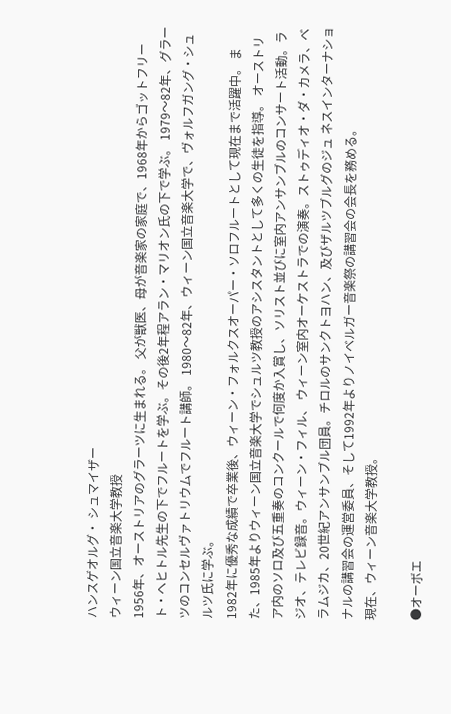ハンスゲオルグ・ シュマイザー
ウィーン国立音楽大学教授
1956年、オーストリアのグラーツに生まれる。 父が獣医、母が音楽家の家庭で、1968年からゴットフリート・ヘヒトル先生の下でフルートを学ぶ。その後2年程アラン・マリオン氏の下で学ぶ。 1979〜82年、グラーツのコンセルヴァトリウムでフルート講師。 1980〜82年、ウィーン国立音楽大学で、ヴォルフガング・シュルツ氏に学ぶ。
1982年に優秀な成績で卒業後、ウィーン・フォルクスオーパー・ソロフルートとして現在まで活躍中。 また、1985年よりウィーン国立音楽大学でシュルツ教授のアシスタントとして多くの生徒を指導。 オーストリア内のソロ及び五重奏のコンクールで何度か入賞し、ソリスト並びに室内アンサンブルのコンサート活動。ラジオ、テレビ録音。ウィーン・フィル、 ウィーン室内オーケストラでの演奏。ストゥディオ・ダ・カメラ、ベラムジカ、20世紀アンサンブル団員。チロルのサンクトヨハン、及びザルツブルグのジュ ネスインターナショナルの講習会の運営委員、そして1992年よりノイベルガー音楽祭の講習会の会長を務める。
現在、ウィーン音楽大学教授。

●オーボエ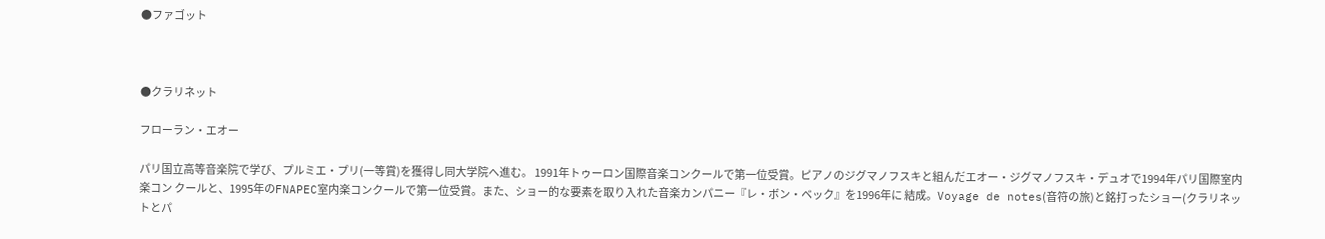●ファゴット



●クラリネット

フローラン・エオー

パリ国立高等音楽院で学び、プルミエ・プリ(一等賞)を獲得し同大学院へ進む。 1991年トゥーロン国際音楽コンクールで第一位受賞。ピアノのジグマノフスキと組んだエオー・ジグマノフスキ・デュオで1994年パリ国際室内楽コン クールと、1995年のFNAPEC室内楽コンクールで第一位受賞。また、ショー的な要素を取り入れた音楽カンパニー『レ・ボン・ベック』を1996年に 結成。Voyage de notes(音符の旅)と銘打ったショー(クラリネットとパ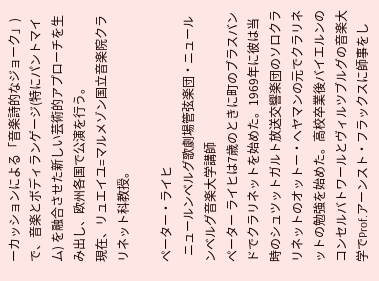ーカッションによる「音楽詩的なジョーク」)で、音楽とボディランゲージ(特にパントマイム) を融合させた新しい芸術的アプローチを生み出し、欧州各国で公演を行う。
現在、リュエイユ=マルメゾン国立音楽院クラリネット科教授。

ペーター・ライヒ
  ニュールンベルグ歌劇場管弦楽団・ニュールンベルグ音楽大学講師
ペーター ライヒは7歳のときに町のブラスバンドでクラリネットを始めた。1969年に彼は当時のシュツットガルト放送交響楽団のソロクラリネットのオットー・ヘヤマンの元でクラリネットの勉強を始めた。高校卒業後バイエルンのコンセルバトワールとヴィルツブルグの音楽大学でProf.アーンスト・フラックスに師事をし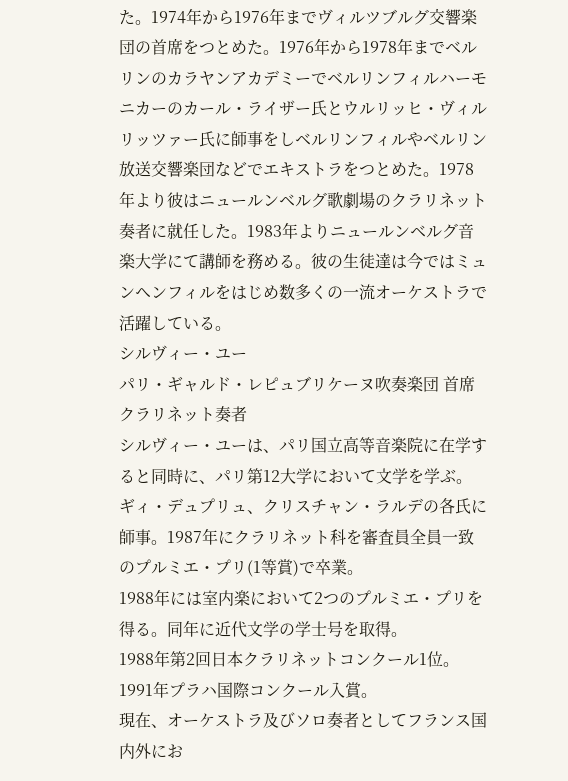た。1974年から1976年までヴィルツブルグ交響楽団の首席をつとめた。1976年から1978年までベルリンのカラヤンアカデミーでベルリンフィルハーモニカーのカール・ライザー氏とウルリッヒ・ヴィルリッツァー氏に師事をしベルリンフィルやベルリン放送交響楽団などでエキストラをつとめた。1978年より彼はニュールンベルグ歌劇場のクラリネット奏者に就任した。1983年よりニュールンベルグ音楽大学にて講師を務める。彼の生徒達は今ではミュンヘンフィルをはじめ数多くの一流オーケストラで活躍している。
シルヴィー・ユー
パリ・ギャルド・レピュブリケーヌ吹奏楽団 首席クラリネット奏者
シルヴィー・ユーは、パリ国立高等音楽院に在学すると同時に、パリ第12大学において文学を学ぶ。
ギィ・デュプリュ、クリスチャン・ラルデの各氏に師事。1987年にクラリネット科を審査員全員一致のプルミエ・プリ(1等賞)で卒業。
1988年には室内楽において2つのプルミエ・プリを得る。同年に近代文学の学士号を取得。
1988年第2回日本クラリネットコンクール1位。1991年プラハ国際コンクール入賞。
現在、オーケストラ及びソロ奏者としてフランス国内外にお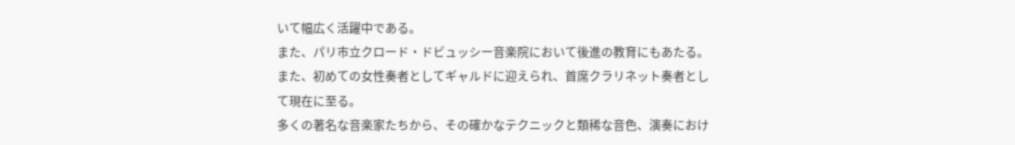いて幅広く活躍中である。
また、パリ市立クロード・ドビュッシー音楽院において後進の教育にもあたる。
また、初めての女性奏者としてギャルドに迎えられ、首席クラリネット奏者として現在に至る。
多くの著名な音楽家たちから、その確かなテクニックと類稀な音色、演奏におけ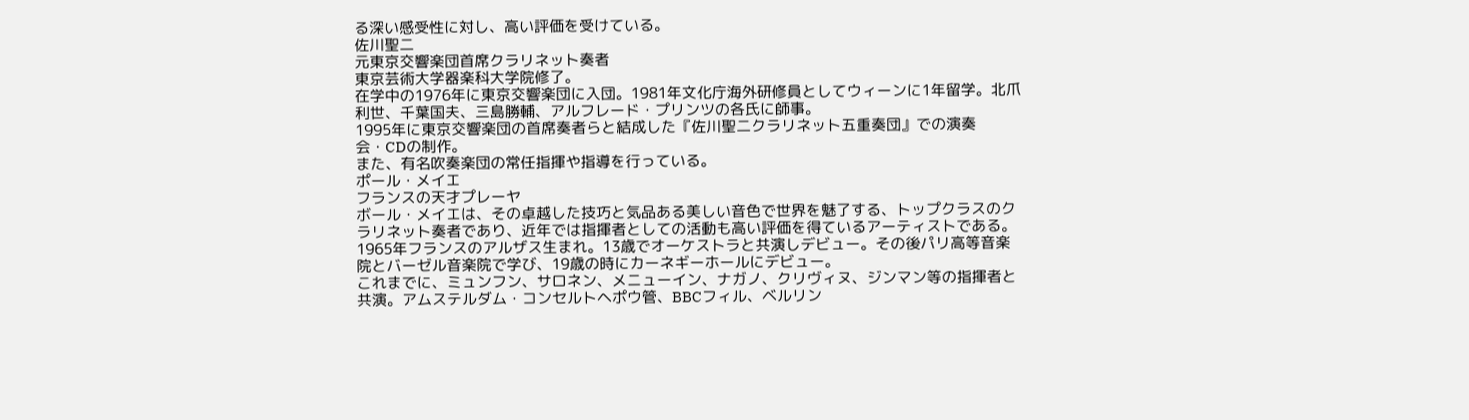る深い感受性に対し、高い評価を受けている。
佐川聖二
元東京交響楽団首席クラリネット奏者
東京芸術大学器楽科大学院修了。
在学中の1976年に東京交響楽団に入団。1981年文化庁海外研修員としてウィーンに1年留学。北爪利世、千葉国夫、三島勝輔、アルフレード・プリンツの各氏に師事。
1995年に東京交響楽団の首席奏者らと結成した『佐川聖二クラリネット五重奏団』での演奏会・CDの制作。
また、有名吹奏楽団の常任指揮や指導を行っている。
ポール・メイエ
フランスの天才プレーヤ
ボール・メイエは、その卓越した技巧と気品ある美しい音色で世界を魅了する、トップクラスのクラリネット奏者であり、近年では指揮者としての活動も高い評価を得ているアーティストである。   1965年フランスのアルザス生まれ。13歳でオーケストラと共演しデビュー。その後パリ高等音楽院とバーゼル音楽院で学び、19歳の時にカーネギーホールにデビュー。
これまでに、ミュンフン、サロネン、メニューイン、ナガノ、クリヴィヌ、ジンマン等の指揮者と共演。アムステルダム・コンセルトヘポウ管、BBCフィル、ベルリン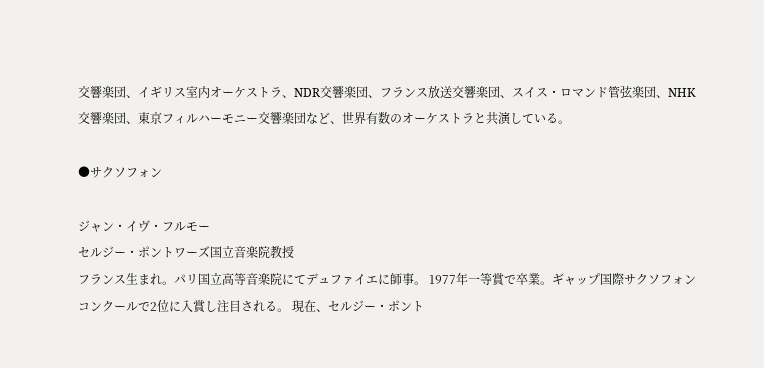交響楽団、イギリス室内オーケストラ、NDR交響楽団、フランス放送交響楽団、スイス・ロマンド管弦楽団、NHK交響楽団、東京フィルハーモニー交響楽団など、世界有数のオーケストラと共演している。

●サクソフォン

ジャン・イヴ・フルモー
セルジー・ポントワーズ国立音楽院教授
フランス生まれ。パリ国立高等音楽院にてデュファイエに師事。 1977年一等賞で卒業。ギャップ国際サクソフォンコンクールで2位に入賞し注目される。 現在、セルジー・ポント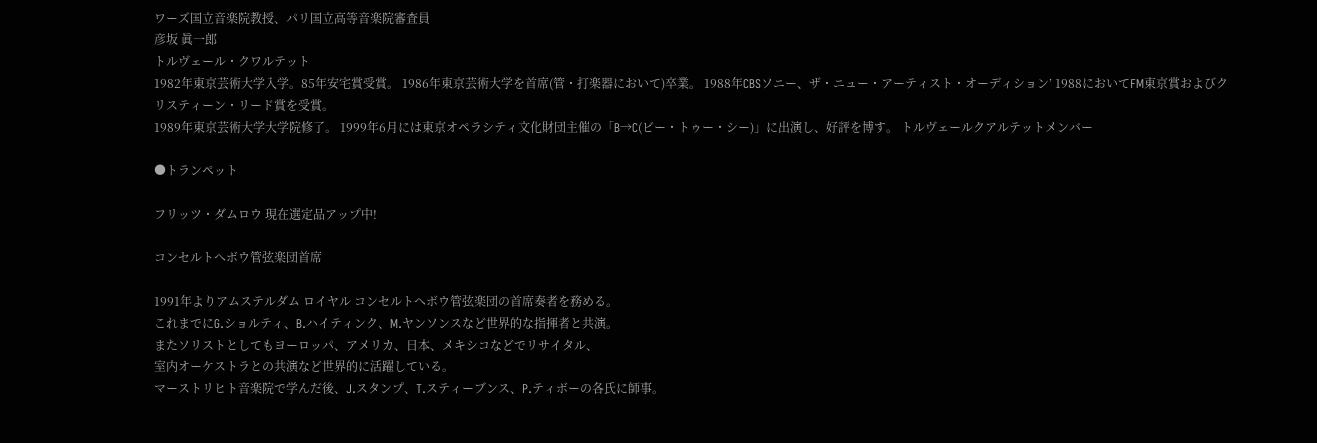ワーズ国立音楽院教授、パリ国立高等音楽院審査員
彦坂 眞一郎
トルヴェール・クワルテット
1982年東京芸術大学入学。85年安宅賞受賞。 1986年東京芸術大学を首席(管・打楽器において)卒業。 1988年CBSソニー、ザ・ニュー・アーティスト・オーディション’ 1988においてFM東京賞およびクリスティーン・リード賞を受賞。
1989年東京芸術大学大学院修了。 1999年6月には東京オペラシティ文化財団主催の「B→C(ビー・トゥー・シー)」に出演し、好評を博す。 トルヴェールクアルテットメンバー

●トランペット

フリッツ・ダムロウ 現在選定品アップ中!

コンセルトへボウ管弦楽団首席

1991年よりアムステルダム ロイヤル コンセルトへボウ管弦楽団の首席奏者を務める。
これまでにG.ショルティ、B.ハイティンク、M.ヤンソンスなど世界的な指揮者と共演。
またソリストとしてもヨーロッパ、アメリカ、日本、メキシコなどでリサイタル、
室内オーケストラとの共演など世界的に活躍している。
マーストリヒト音楽院で学んだ後、J.スタンプ、T.スティーブンス、P.ティボーの各氏に師事。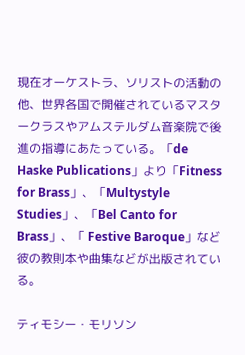現在オーケストラ、ソリストの活動の他、世界各国で開催されているマスタークラスやアムステルダム音楽院で後進の指導にあたっている。「de Haske Publications」より「Fitness for Brass」、「Multystyle Studies」、「Bel Canto for Brass」、「 Festive Baroque」など彼の教則本や曲集などが出版されている。

ティモシー・モリソン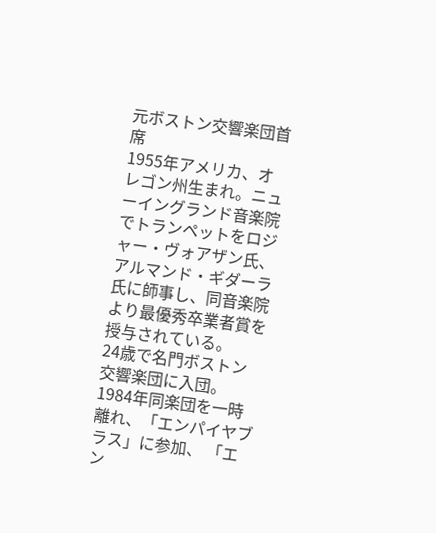元ボストン交響楽団首席
1955年アメリカ、オレゴン州生まれ。ニューイングランド音楽院でトランペットをロジャー・ヴォアザン氏、アルマンド・ギダーラ氏に師事し、同音楽院より最優秀卒業者賞を授与されている。
24歳で名門ボストン交響楽団に入団。1984年同楽団を一時離れ、「エンパイヤブラス」に参加、 「エン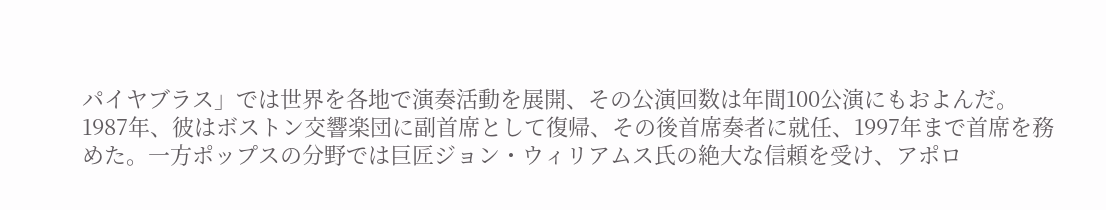パイヤブラス」では世界を各地で演奏活動を展開、その公演回数は年間100公演にもおよんだ。1987年、彼はボストン交響楽団に副首席として復帰、その後首席奏者に就任、1997年まで首席を務めた。一方ポップスの分野では巨匠ジョン・ウィリアムス氏の絶大な信頼を受け、アポロ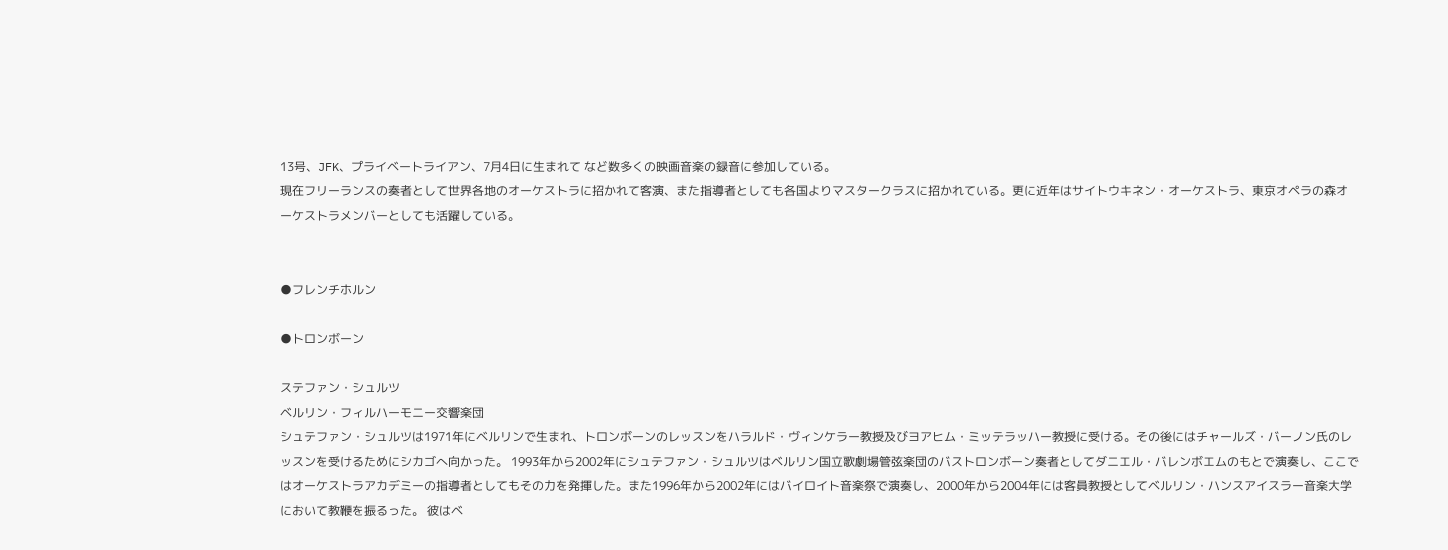13号、JFK、プライベートライアン、7月4日に生まれて など数多くの映画音楽の録音に参加している。
現在フリーランスの奏者として世界各地のオーケストラに招かれて客演、また指導者としても各国よりマスタークラスに招かれている。更に近年はサイトウキネン・オーケストラ、東京オペラの森オーケストラメンバーとしても活躍している。


●フレンチホルン

●トロンボーン

ステファン・シュルツ
ベルリン・フィルハーモニー交響楽団
シュテファン・シュルツは1971年にベルリンで生まれ、トロンボーンのレッスンをハラルド・ヴィンケラー教授及びヨアヒム・ミッテラッハー教授に受ける。その後にはチャールズ・バーノン氏のレッスンを受けるためにシカゴへ向かった。 1993年から2002年にシュテファン・シュルツはベルリン国立歌劇場管弦楽団のバストロンボーン奏者としてダニエル・バレンボエムのもとで演奏し、ここではオーケストラアカデミーの指導者としてもその力を発揮した。また1996年から2002年にはバイロイト音楽祭で演奏し、2000年から2004年には客員教授としてベルリン・ハンスアイスラー音楽大学において教鞭を振るった。 彼はベ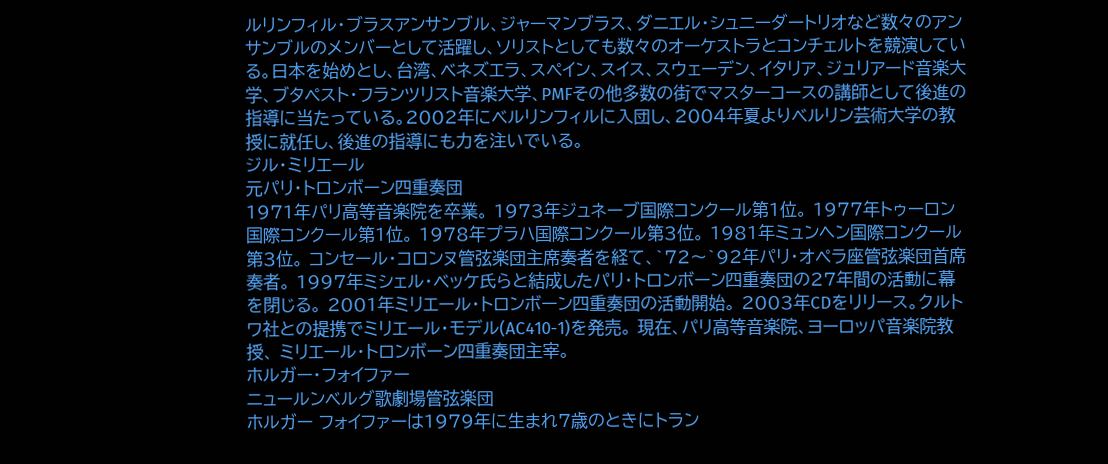ルリンフィル・ブラスアンサンブル、ジャーマンブラス、ダニエル・シュニーダートリオなど数々のアンサンブルのメンバーとして活躍し、ソリストとしても数々のオーケストラとコンチェルトを競演している。日本を始めとし、台湾、ベネズエラ、スペイン、スイス、スウェーデン、イタリア、ジュリアード音楽大学、ブタペスト・フランツリスト音楽大学、PMFその他多数の街でマスターコースの講師として後進の指導に当たっている。2002年にベルリンフィルに入団し、2004年夏よりベルリン芸術大学の教授に就任し、後進の指導にも力を注いでいる。
ジル・ミリエール
元パリ・トロンボーン四重奏団
1971年パリ高等音楽院を卒業。 1973年ジュネーブ国際コンクール第1位。 1977年トゥーロン国際コンクール第1位。 1978年プラハ国際コンクール第3位。 1981年ミュンヘン国際コンクール第3位。 コンセール・コロンヌ管弦楽団主席奏者を経て、`72〜`92年パリ・オペラ座管弦楽団首席奏者。 1997年ミシェル・ベッケ氏らと結成したパリ・トロンボーン四重奏団の27年間の活動に幕を閉じる。 2001年ミリエール・トロンボーン四重奏団の活動開始。 2003年CDをリリース。クルトワ社との提携でミリエール・モデル(AC410-1)を発売。 現在、パリ高等音楽院、ヨーロッパ音楽院教授、 ミリエール・トロンボーン四重奏団主宰。
ホルガー・フォイファー
ニュールンベルグ歌劇場管弦楽団
ホルガー フォイファーは1979年に生まれ7歳のときにトラン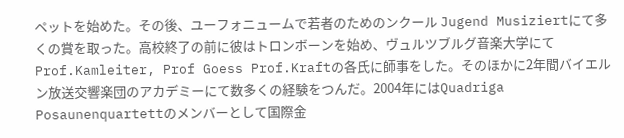ペットを始めた。その後、ユーフォニュームで若者のためのンクール Jugend Musiziertにて多くの賞を取った。高校終了の前に彼はトロンボーンを始め、ヴュルツブルグ音楽大学にてProf.Kamleiter, Prof Goess Prof.Kraftの各氏に師事をした。そのほかに2年間バイエルン放送交響楽団のアカデミーにて数多くの経験をつんだ。2004年にはQuadriga Posaunenquartettのメンバーとして国際金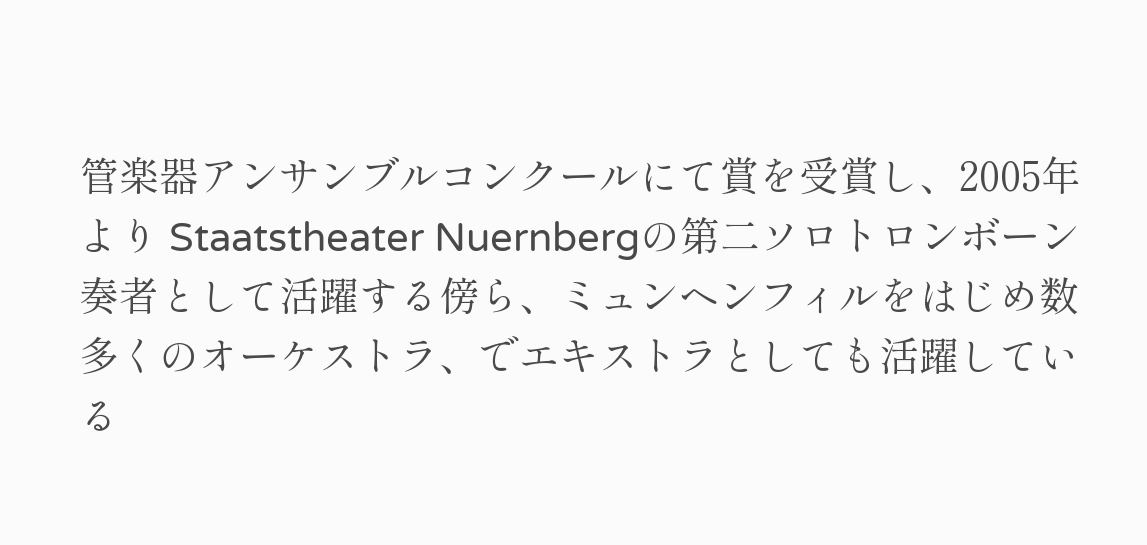管楽器アンサンブルコンクールにて賞を受賞し、2005年より Staatstheater Nuernbergの第二ソロトロンボーン奏者として活躍する傍ら、ミュンヘンフィルをはじめ数多くのオーケストラ、でエキストラとしても活躍している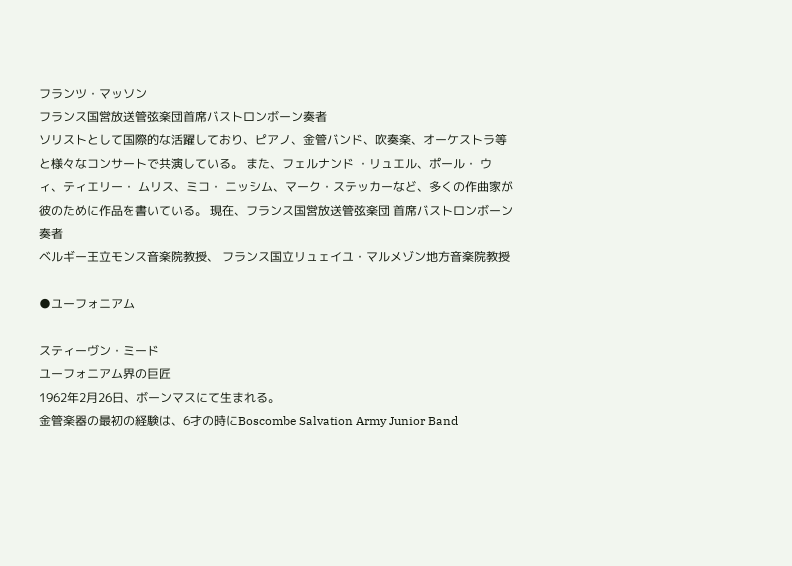フランツ・マッソン
フランス国営放送管弦楽団首席バストロンボーン奏者
ソリストとして国際的な活躍しており、ピアノ、金管バンド、吹奏楽、オーケストラ等と様々なコンサートで共演している。 また、フェルナンド ・リュエル、ポール・ ウィ、ティエリー・ ムリス、ミコ・ ニッシム、マーク・ステッカーなど、多くの作曲家が彼のために作品を書いている。 現在、フランス国営放送管弦楽団 首席バストロンボーン奏者
ベルギー王立モンス音楽院教授、 フランス国立リュェイユ・マルメゾン地方音楽院教授

●ユーフォニアム

スティーヴン・ミード
ユーフォニアム界の巨匠
1962年2月26日、ボーンマスにて生まれる。
金管楽器の最初の経験は、6才の時にBoscombe Salvation Army Junior Band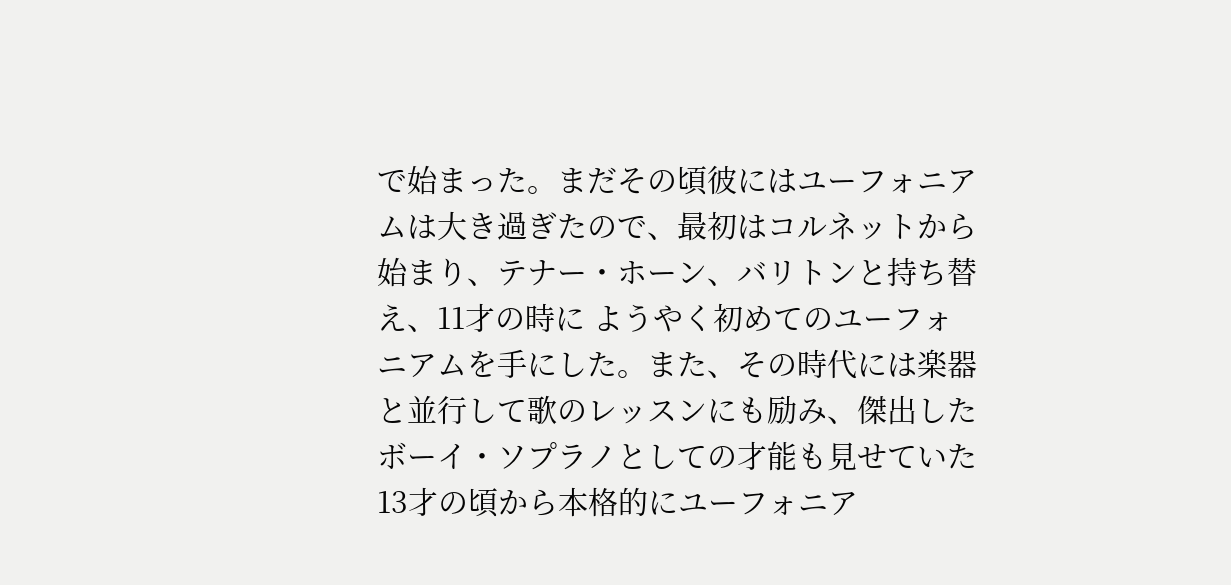で始まった。まだその頃彼にはユーフォニアムは大き過ぎたので、最初はコルネットから始まり、テナー・ホーン、バリトンと持ち替え、11才の時に ようやく初めてのユーフォニアムを手にした。また、その時代には楽器と並行して歌のレッスンにも励み、傑出したボーイ・ソプラノとしての才能も見せていた 13才の頃から本格的にユーフォニア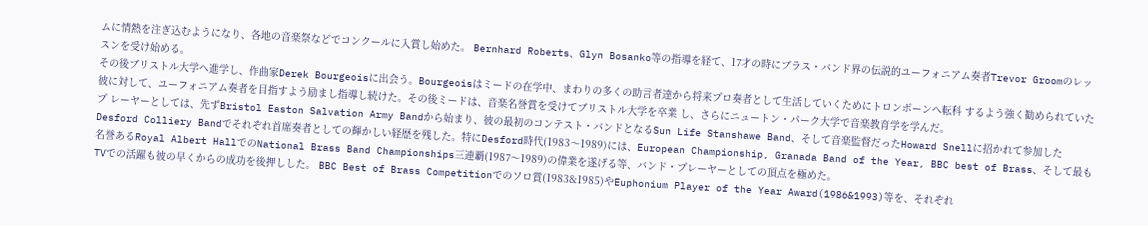ムに情熱を注ぎ込むようになり、各地の音楽祭などでコンクールに入賞し始めた。 Bernhard Roberts、Glyn Bosanko等の指導を経て、17才の時にブラス・バンド界の伝説的ユーフォニアム奏者Trevor Groomのレッスンを受け始める。
その後ブリストル大学へ進学し、作曲家Derek Bourgeoisに出会う。Bourgeoisはミードの在学中、まわりの多くの助言者達から将来プロ奏者として生活していくためにトロンボーンへ転科 するよう強く勧められていた彼に対して、ユーフォニアム奏者を目指すよう励まし指導し続けた。その後ミードは、音楽名誉賞を受けてブリストル大学を卒業 し、さらにニュートン・パーク大学で音楽教育学を学んだ。
プ レーヤーとしては、先ずBristol Easton Salvation Army Bandから始まり、彼の最初のコンテスト・バンドとなるSun Life Stanshawe Band、そして音楽監督だったHoward Snellに招かれて参加したDesford Colliery Bandでそれぞれ首席奏者としての輝かしい経歴を残した。特にDesford時代(1983〜1989)には、European Championship, Granada Band of the Year, BBC best of Brass、そして最も名誉あるRoyal Albert HallでのNational Brass Band Championships三連覇(1987〜1989)の偉業を遂げる等、バンド・プレーヤーとしての頂点を極めた。
TVでの活躍も彼の早くからの成功を後押しした。 BBC Best of Brass Competitionでのソロ賞(1983&1985)やEuphonium Player of the Year Award(1986&1993)等を、それぞれ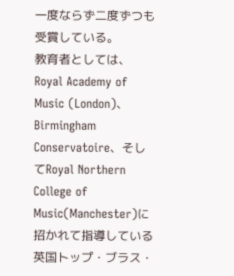一度ならず二度ずつも受賞している。
教育者としては、Royal Academy of Music (London)、Birmingham Conservatoire、そしてRoyal Northern College of Music(Manchester)に招かれて指導している
英国トップ・ブラス・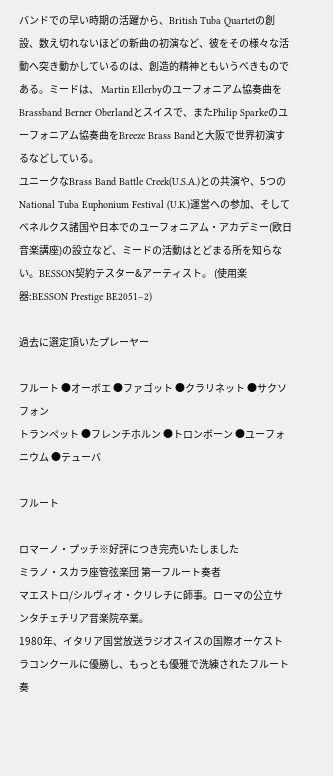バンドでの早い時期の活躍から、British Tuba Quartetの創設、数え切れないほどの新曲の初演など、彼をその様々な活動へ突き動かしているのは、創造的精神ともいうべきものである。ミードは、 Martin Ellerbyのユーフォニアム協奏曲をBrassband Berner Oberlandとスイスで、またPhilip Sparkeのユーフォニアム協奏曲をBreeze Brass Bandと大阪で世界初演するなどしている。
ユニークなBrass Band Battle Creek(U.S.A.)との共演や、5つのNational Tuba Euphonium Festival (U.K.)運営への参加、そしてベネルクス諸国や日本でのユーフォニアム・アカデミー(欧日音楽講座)の設立など、ミードの活動はとどまる所を知らな い。BESSON契約テスター&アーティスト。 (使用楽器:BESSON Prestige BE2051−2)

過去に選定頂いたプレーヤー

フルート ●オーボエ ●ファゴット ●クラリネット ●サクソフォン
トランペット ●フレンチホルン ●トロンボーン ●ユーフォニウム ●テューバ

フルート

ロマーノ・プッチ※好評につき完売いたしました
ミラノ・スカラ座管弦楽団 第一フルート奏者
マエストロ/シルヴィオ・クリレチに師事。ローマの公立サンタチェチリア音楽院卒業。
1980年、イタリア国営放送ラジオスイスの国際オーケストラコンクールに優勝し、もっとも優雅で洗練されたフルート奏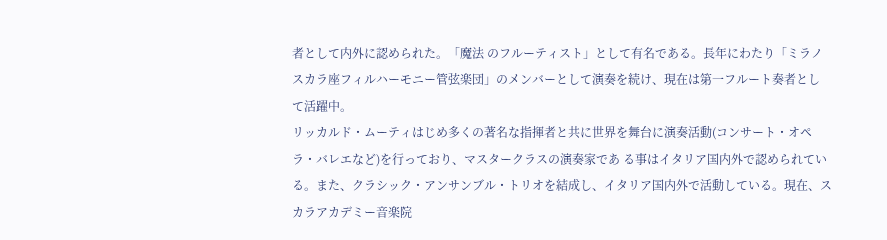者として内外に認められた。「魔法 のフルーティスト」として有名である。長年にわたり「ミラノスカラ座フィルハーモニー管弦楽団」のメンバーとして演奏を続け、現在は第一フルート奏者とし て活躍中。
リッカルド・ムーティはじめ多くの著名な指揮者と共に世界を舞台に演奏活動(コンサート・オペラ・バレエなど)を行っており、マスタークラスの演奏家であ る事はイタリア国内外で認められている。また、クラシック・アンサンブル・トリオを結成し、イタリア国内外で活動している。現在、スカラアカデミー音楽院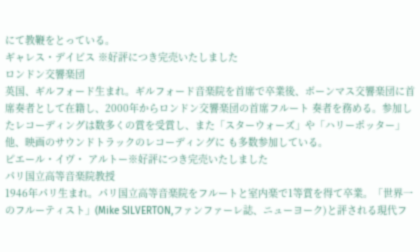にて教鞭をとっている。
ギャレス・デイビス ※好評につき完売いたしました
ロンドン交響楽団
英国、ギルフォード生まれ。ギルフォード音楽院を首席で卒業後、ボーンマス交響楽団に首席奏者として在籍し、2000年からロンドン交響楽団の首席フルート 奏者を務める。参加したレコーディングは数多くの賞を受賞し、また「スターウォーズ」や「ハリーポッター」他、映画のサウンドトラックのレコーディングに も多数参加している。
ピエール・イヴ・ アルトー※好評につき完売いたしました
パリ国立高等音楽院教授
1946年パリ生まれ。パリ国立高等音楽院をフルートと室内楽で1等賞を得て卒業。「世界一 のフルーティスト」(Mike SILVERTON,ファンファーレ誌、ニューヨーク)と評される現代フ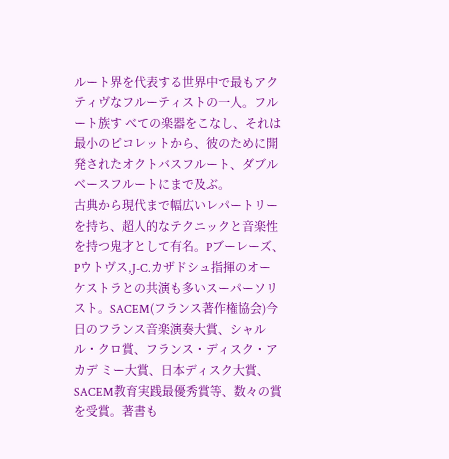ルート界を代表する世界中で最もアクティヴなフルーティストの一人。フルート族す べての楽器をこなし、それは最小のピコレットから、彼のために開発されたオクトバスフルート、ダブルベースフルートにまで及ぶ。
古典から現代まで幅広いレパートリーを持ち、超人的なテクニックと音楽性を持つ鬼才として有名。Pブーレーズ、Pウトヴス,J-C.カザドシュ指揮のオー ケストラとの共演も多いスーパーソリスト。SACEM(フランス著作権協会)今日のフランス音楽演奏大賞、シャルル・クロ賞、フランス・ディスク・アカデ ミー大賞、日本ディスク大賞、SACEM教育実践最優秀賞等、数々の賞を受賞。著書も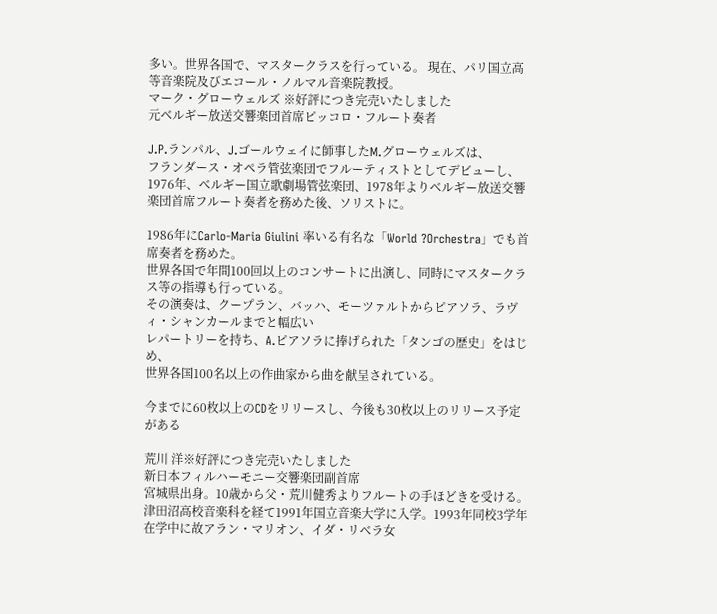多い。世界各国で、マスタークラスを行っている。 現在、パリ国立高等音楽院及びエコール・ノルマル音楽院教授。
マーク・グローウェルズ ※好評につき完売いたしました
元ベルギー放送交響楽団首席ピッコロ・フルート奏者

J.P.ランパル、J.ゴールウェイに師事したM.グローウェルズは、
フランダース・オペラ管弦楽団でフルーティストとしてデビューし、
1976年、ベルギー国立歌劇場管弦楽団、1978年よりベルギー放送交響楽団首席フルート奏者を務めた後、ソリストに。

1986年にCarlo-Maria Giulini 率いる有名な「World ?Orchestra」でも首席奏者を務めた。
世界各国で年間100回以上のコンサートに出演し、同時にマスタークラス等の指導も行っている。
その演奏は、クープラン、バッハ、モーツァルトからピアソラ、ラヴィ・シャンカールまでと幅広い
レパートリーを持ち、A.ピアソラに捧げられた「タンゴの歴史」をはじめ、
世界各国100名以上の作曲家から曲を献呈されている。

今までに60枚以上のCDをリリースし、今後も30枚以上のリリース予定がある

荒川 洋※好評につき完売いたしました
新日本フィルハーモニー交響楽団副首席
宮城県出身。10歳から父・荒川健秀よりフルートの手ほどきを受ける。津田沼高校音楽科を経て1991年国立音楽大学に入学。1993年同校3学年在学中に故アラン・マリオン、イダ・リベラ女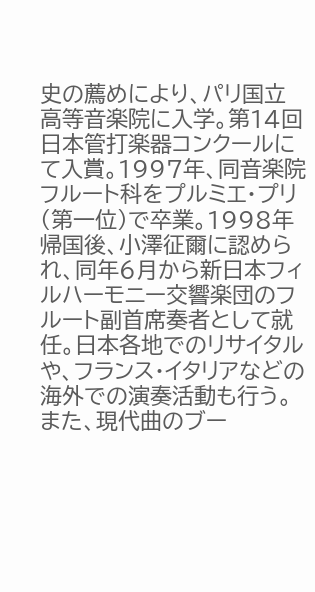史の薦めにより、パリ国立高等音楽院に入学。第14回日本管打楽器コンクールにて入賞。1997年、同音楽院フルート科をプルミエ・プリ(第一位)で卒業。1998年帰国後、小澤征爾に認められ、同年6月から新日本フィルハーモニー交響楽団のフルート副首席奏者として就任。日本各地でのリサイタルや、フランス・イタリアなどの海外での演奏活動も行う。また、現代曲のブー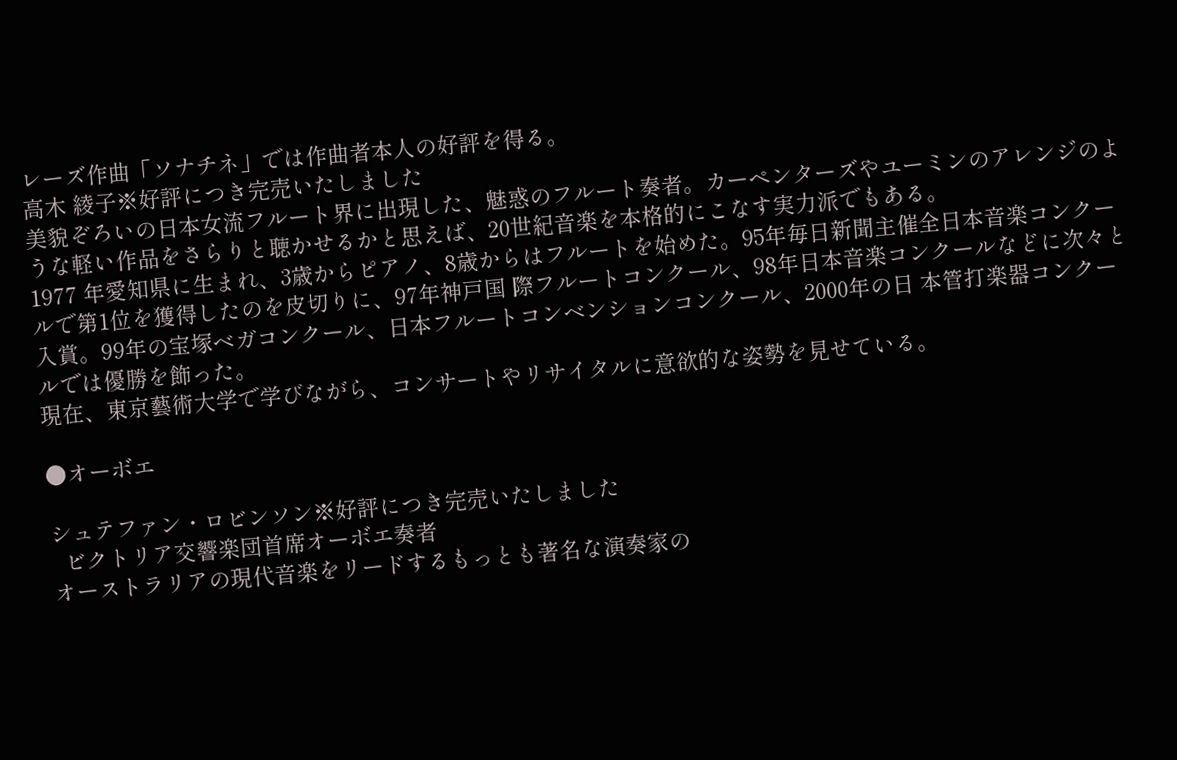レーズ作曲「ソナチネ」では作曲者本人の好評を得る。
高木 綾子※好評につき完売いたしました
美貌ぞろいの日本女流フルート界に出現した、魅惑のフルート奏者。カーペンターズやユーミンのアレンジのような軽い作品をさらりと聴かせるかと思えば、20世紀音楽を本格的にこなす実力派でもある。
1977 年愛知県に生まれ、3歳からピアノ、8歳からはフルートを始めた。95年毎日新聞主催全日本音楽コンクールで第1位を獲得したのを皮切りに、97年神戸国 際フルートコンクール、98年日本音楽コンクールなどに次々と入賞。99年の宝塚ベガコンクール、日本フルートコンベンションコンクール、2000年の日 本管打楽器コンクールでは優勝を飾った。
現在、東京藝術大学で学びながら、コンサートやリサイタルに意欲的な姿勢を見せている。

●オーボエ

シュテファン・ロビンソン※好評につき完売いたしました
  ビクトリア交響楽団首席オーボエ奏者
オーストラリアの現代音楽をリードするもっとも著名な演奏家の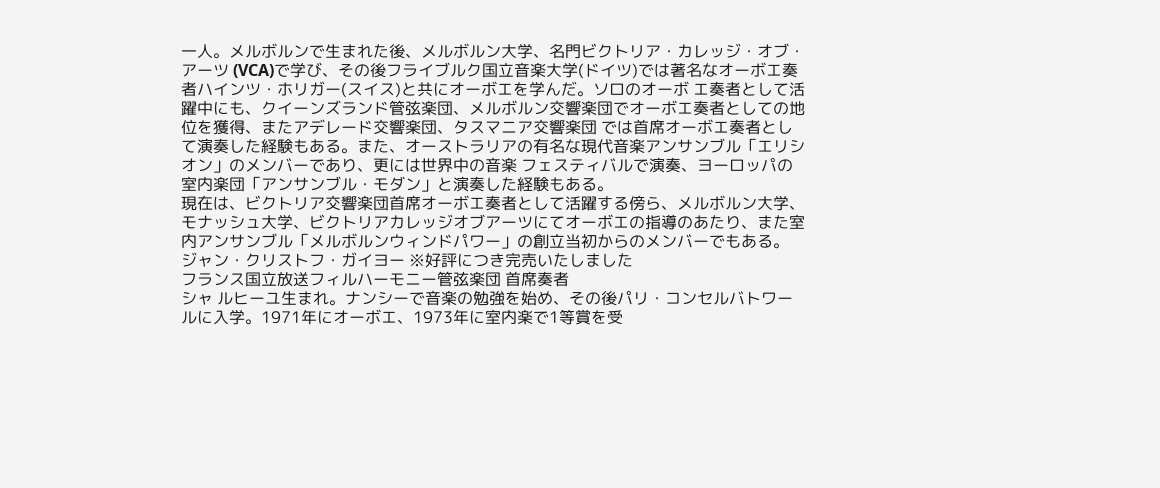一人。メルボルンで生まれた後、メルボルン大学、名門ビクトリア・カレッジ・オブ・アーツ (VCA)で学び、その後フライブルク国立音楽大学(ドイツ)では著名なオーボエ奏者ハインツ・ホリガー(スイス)と共にオーボエを学んだ。ソロのオーボ エ奏者として活躍中にも、クイーンズランド管弦楽団、メルボルン交響楽団でオーボエ奏者としての地位を獲得、またアデレード交響楽団、タスマニア交響楽団 では首席オーボエ奏者として演奏した経験もある。また、オーストラリアの有名な現代音楽アンサンブル「エリシオン」のメンバーであり、更には世界中の音楽 フェスティバルで演奏、ヨーロッパの室内楽団「アンサンブル・モダン」と演奏した経験もある。
現在は、ビクトリア交響楽団首席オーボエ奏者として活躍する傍ら、メルボルン大学、モナッシュ大学、ビクトリアカレッジオブアーツにてオーボエの指導のあたり、また室内アンサンブル「メルボルンウィンドパワー」の創立当初からのメンバーでもある。
ジャン・クリストフ・ガイヨー ※好評につき完売いたしました
フランス国立放送フィルハーモニー管弦楽団 首席奏者
シャ ルヒーユ生まれ。ナンシーで音楽の勉強を始め、その後パリ・コンセルバトワールに入学。1971年にオーボエ、1973年に室内楽で1等賞を受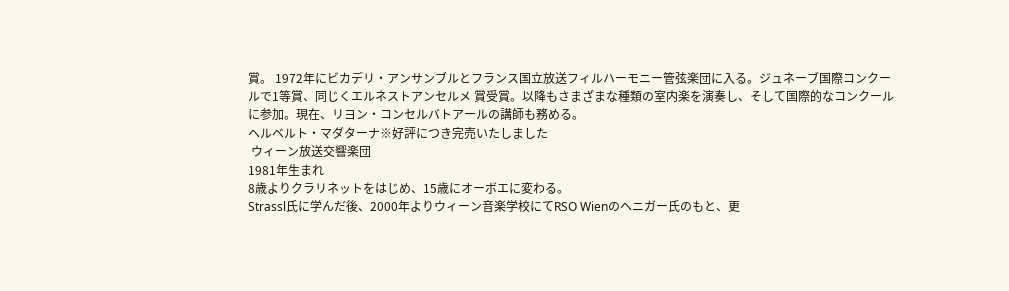賞。 1972年にビカデリ・アンサンブルとフランス国立放送フィルハーモニー管弦楽団に入る。ジュネーブ国際コンクールで1等賞、同じくエルネストアンセルメ 賞受賞。以降もさまざまな種類の室内楽を演奏し、そして国際的なコンクールに参加。現在、リヨン・コンセルバトアールの講師も務める。
ヘルベルト・マダターナ※好評につき完売いたしました
 ウィーン放送交響楽団
1981年生まれ
8歳よりクラリネットをはじめ、15歳にオーボエに変わる。
Strassl氏に学んだ後、2000年よりウィーン音楽学校にてRSO Wienのヘニガー氏のもと、更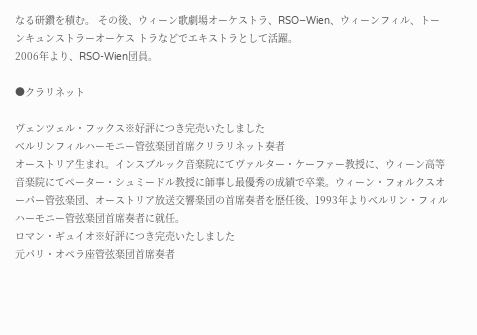なる研鑽を積む。 その後、ウィーン歌劇場オーケストラ、RSO−Wien、ウィーンフィル、トーンキュンストラーオーケス トラなどでエキストラとして活躍。
2006年より、RSO-Wien団員。

●クラリネット

ヴェンツェル・フックス※好評につき完売いたしました
ベルリンフィルハーモニー管弦楽団首席クリラリネット奏者
オーストリア生まれ。インスブルック音楽院にてヴァルター・ケーファー教授に、ウィーン高等音楽院にてペーター・シュミードル教授に師事し最優秀の成績で卒業。ウィーン・フォルクスオーパー管弦楽団、オーストリア放送交響楽団の首席奏者を歴任後、1993年よりベルリン・フィルハーモニー管弦楽団首席奏者に就任。
ロマン・ギュイオ※好評につき完売いたしました
元パリ・オペラ座管弦楽団首席奏者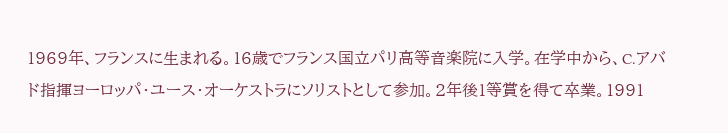1969年、フランスに生まれる。16歳でフランス国立パリ高等音楽院に入学。在学中から、C.アバド指揮ヨーロッパ・ユース・オーケストラにソリストとして参加。2年後1等賞を得て卒業。1991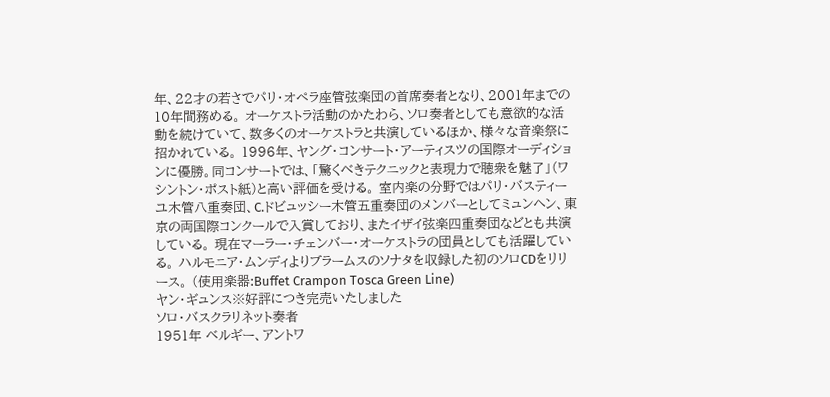年、22才の若さでパリ・オペラ座管弦楽団の首席奏者となり、2001年までの10年間務める。 オーケストラ活動のかたわら、ソロ奏者としても意欲的な活動を続けていて、数多くのオーケストラと共演しているほか、様々な音楽祭に招かれている。 1996年、ヤング・コンサート・アーティスツの国際オーディションに優勝。同コンサートでは、「驚くべきテクニックと表現力で聴衆を魅了」(ワシントン・ポスト紙)と高い評価を受ける。 室内楽の分野ではパリ・バスティーユ木管八重奏団、C.ドビュッシー木管五重奏団のメンバーとしてミュンヘン、東京の両国際コンクールで入賞しており、またイザイ弦楽四重奏団などとも共演している。 現在マーラー・チェンバー・オーケストラの団員としても活躍している。 ハルモニア・ムンディよりブラームスのソナタを収録した初のソロCDをリリース。 (使用楽器:Buffet Crampon Tosca Green Line)
ヤン・ギュンス※好評につき完売いたしました
ソロ・バスクラリネット奏者
1951年 ベルギー、アントワ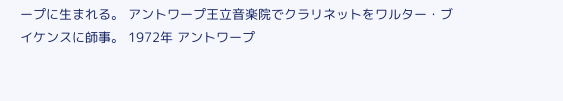ープに生まれる。 アントワープ王立音楽院でクラリネットをワルター・ブイケンスに師事。 1972年 アントワープ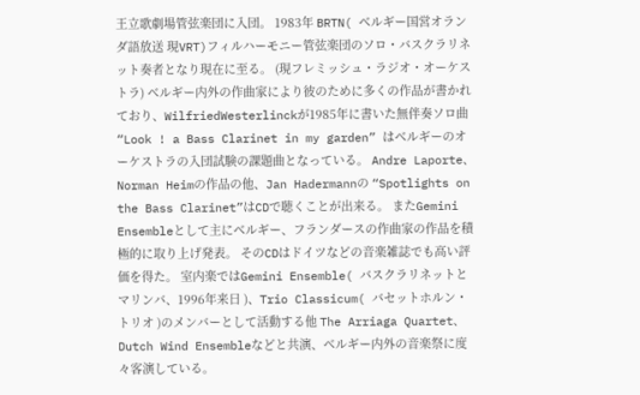王立歌劇場管弦楽団に入団。 1983年 BRTN( ベルギー国営オランダ語放送 現VRT)フィルハーモニー管弦楽団のソロ・バスクラリネット奏者となり現在に至る。 (現フレミッシュ・ラジオ・オーケストラ) ベルギー内外の作曲家により彼のために多くの作品が書かれており、WilfriedWesterlinckが1985年に書いた無伴奏ソロ曲 “Look ! a Bass Clarinet in my garden” はベルギーのオーケストラの入団試験の課題曲となっている。 Andre Laporte、Norman Heimの作品の他、Jan Hadermannの “Spotlights on the Bass Clarinet”はCDで聴くことが出来る。 またGemini Ensembleとして主にベルギー、フランダースの作曲家の作品を積極的に取り上げ発表。 そのCDはドイツなどの音楽雑誌でも高い評価を得た。 室内楽ではGemini Ensemble( バスクラリネットとマリンバ、1996年来日 )、Trio Classicum( バセットホルン・トリオ )のメンバーとして活動する他 The Arriaga Quartet、Dutch Wind Ensembleなどと共演、ベルギー内外の音楽祭に度々客演している。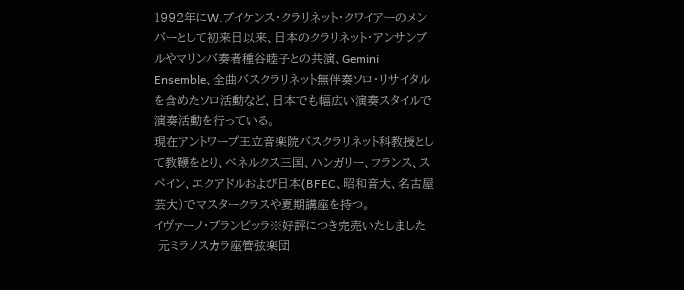1992年にW.ブイケンス・クラリネット・クワイアーのメンバーとして初来日以来、日本のクラリネット・アンサンブルやマリンバ奏者種谷睦子との共演、Gemini Ensemble、全曲バスクラリネット無伴奏ソロ・リサイタルを含めたソロ活動など、日本でも幅広い演奏スタイルで演奏活動を行っている。
現在アントワープ王立音楽院バスクラリネット科教授として教鞭をとり、ベネルクス三国、ハンガリー、フランス、スペイン、エクアドルおよび日本(BFEC、昭和音大、名古屋芸大)でマスタークラスや夏期講座を持つ。
イヴァーノ・ブランビッラ※好評につき完売いたしました
 元ミラノスカラ座管弦楽団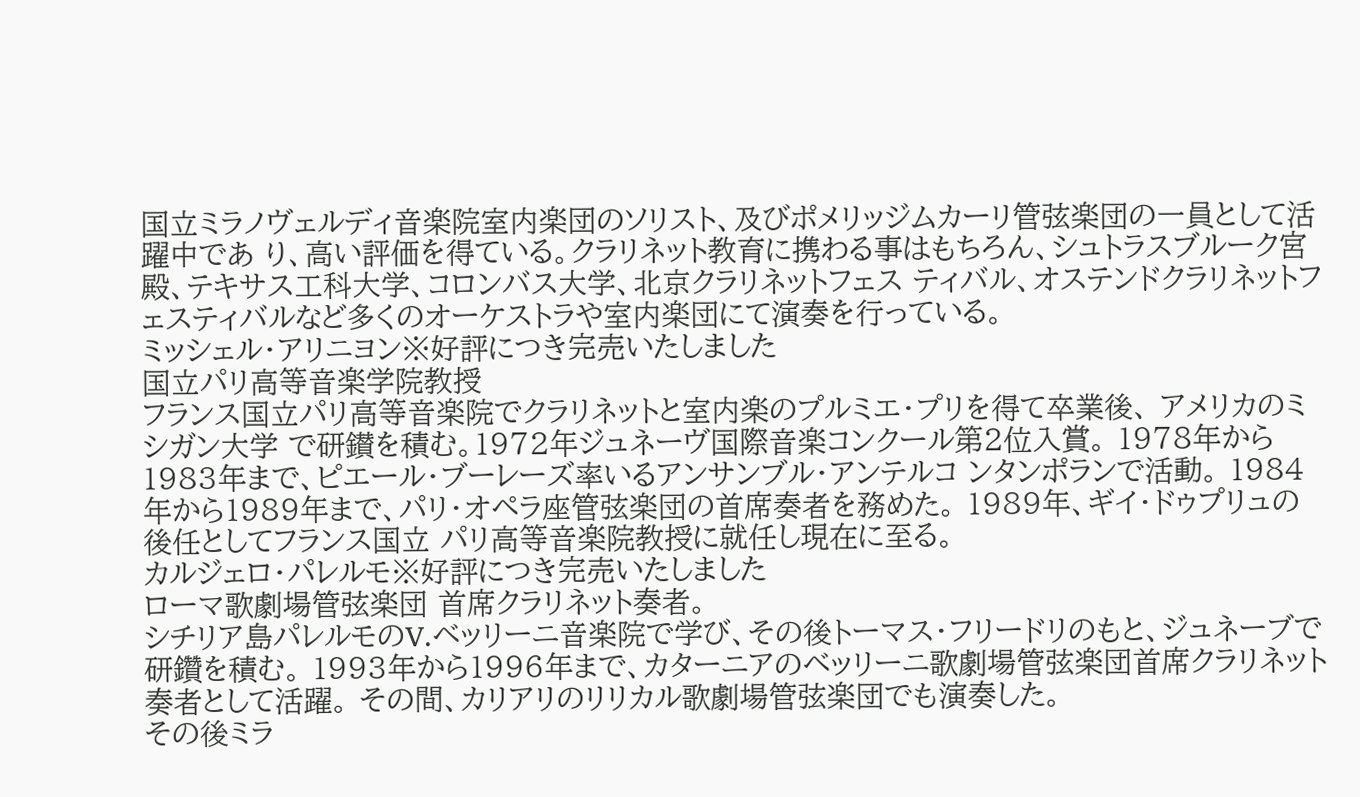国立ミラノヴェルディ音楽院室内楽団のソリスト、及びポメリッジムカーリ管弦楽団の一員として活躍中であ り、高い評価を得ている。クラリネット教育に携わる事はもちろん、シュトラスブルーク宮殿、テキサス工科大学、コロンバス大学、北京クラリネットフェス ティバル、オステンドクラリネットフェスティバルなど多くのオーケストラや室内楽団にて演奏を行っている。
ミッシェル・アリニヨン※好評につき完売いたしました
国立パリ高等音楽学院教授
フランス国立パリ高等音楽院でクラリネットと室内楽のプルミエ・プリを得て卒業後、 アメリカのミシガン大学 で研鑚を積む。1972年ジュネーヴ国際音楽コンクール第2位入賞。 1978年から1983年まで、ピエール・ブーレーズ率いるアンサンブル・アンテルコ ンタンポランで活動。 1984年から1989年まで、パリ・オペラ座管弦楽団の首席奏者を務めた。 1989年、ギイ・ドゥプリュの後任としてフランス国立 パリ高等音楽院教授に就任し現在に至る。
カルジェロ・パレルモ※好評につき完売いたしました
ローマ歌劇場管弦楽団 首席クラリネット奏者。
シチリア島パレルモのV.ベッリーニ音楽院で学び、その後トーマス・フリードリのもと、ジュネーブで研鑽を積む。 1993年から1996年まで、カターニアのベッリーニ歌劇場管弦楽団首席クラリネット奏者として活躍。 その間、カリアリのリリカル歌劇場管弦楽団でも演奏した。
その後ミラ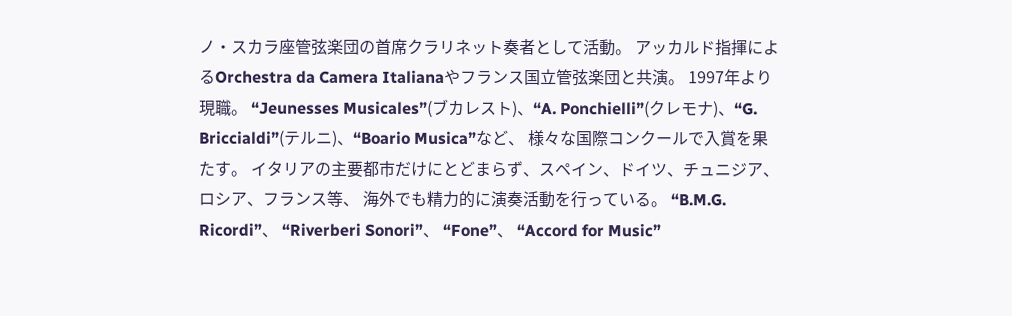ノ・スカラ座管弦楽団の首席クラリネット奏者として活動。 アッカルド指揮によるOrchestra da Camera Italianaやフランス国立管弦楽団と共演。 1997年より現職。 “Jeunesses Musicales”(ブカレスト)、“A. Ponchielli”(クレモナ)、“G. Briccialdi”(テルニ)、“Boario Musica”など、 様々な国際コンクールで入賞を果たす。 イタリアの主要都市だけにとどまらず、スペイン、ドイツ、チュニジア、ロシア、フランス等、 海外でも精力的に演奏活動を行っている。 “B.M.G. Ricordi”、 “Riverberi Sonori”、 “Fone”、 “Accord for Music”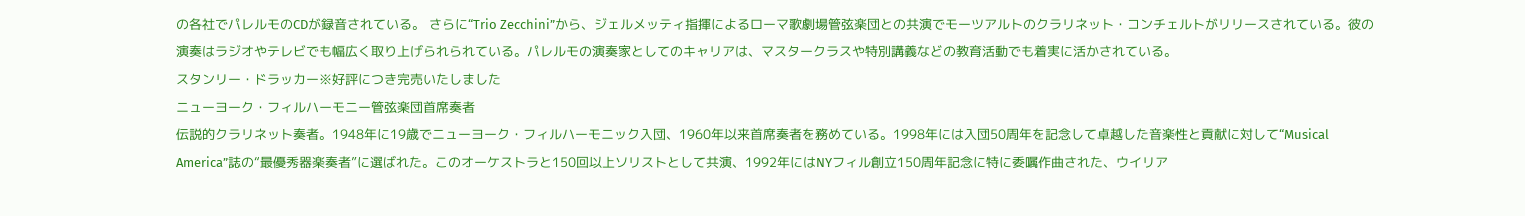の各社でパレルモのCDが録音されている。 さらに“Trio Zecchini”から、ジェルメッティ指揮によるローマ歌劇場管弦楽団との共演でモーツアルトのクラリネット・コンチェルトがリリースされている。彼の演奏はラジオやテレビでも幅広く取り上げられられている。パレルモの演奏家としてのキャリアは、マスタークラスや特別講義などの教育活動でも着実に活かされている。
スタンリー・ドラッカー※好評につき完売いたしました
ニューヨーク・フィルハーモニー管弦楽団首席奏者
伝説的クラリネット奏者。1948年に19歳でニューヨーク・フィルハーモニック入団、1960年以来首席奏者を務めている。1998年には入団50周年を記念して卓越した音楽性と貢献に対して“Musical America”誌の“最優秀器楽奏者”に選ばれた。このオーケストラと150回以上ソリストとして共演、1992年にはNYフィル創立150周年記念に特に委嘱作曲された、ウイリア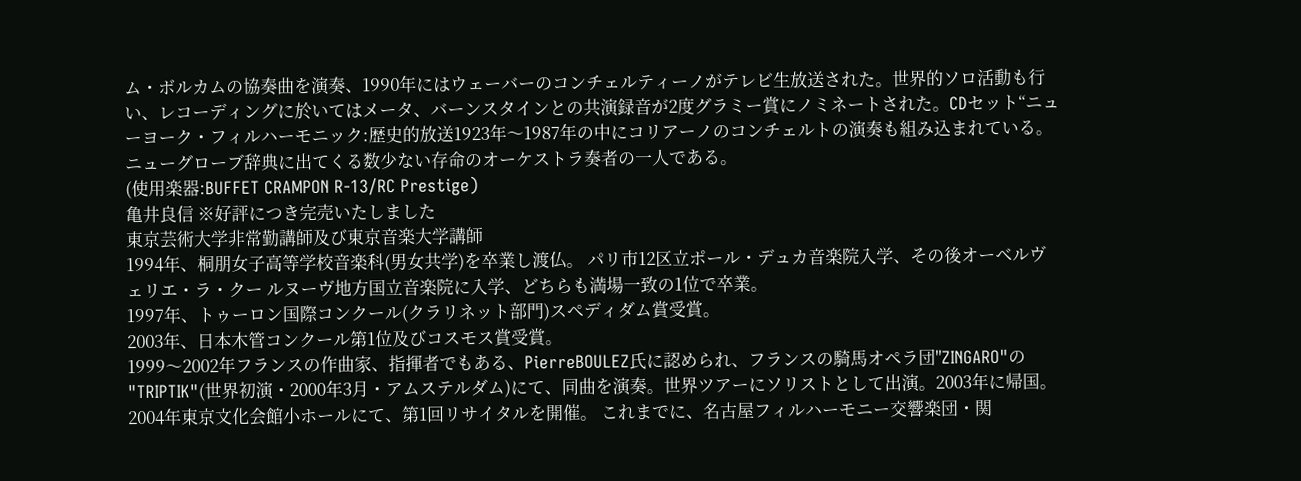ム・ボルカムの協奏曲を演奏、1990年にはウェーバーのコンチェルティーノがテレビ生放送された。世界的ソロ活動も行い、レコーディングに於いてはメータ、バーンスタインとの共演録音が2度グラミー賞にノミネートされた。CDセット“ニューヨーク・フィルハーモニック:歴史的放送1923年〜1987年の中にコリアーノのコンチェルトの演奏も組み込まれている。 ニューグローブ辞典に出てくる数少ない存命のオーケストラ奏者の一人である。
(使用楽器:BUFFET CRAMPON R-13/RC Prestige)
亀井良信 ※好評につき完売いたしました
東京芸術大学非常勤講師及び東京音楽大学講師
1994年、桐朋女子高等学校音楽科(男女共学)を卒業し渡仏。 パリ市12区立ポール・デュカ音楽院入学、その後オーベルヴェリエ・ラ・クー ルヌーヴ地方国立音楽院に入学、どちらも満場一致の1位で卒業。
1997年、トゥーロン国際コンクール(クラリネット部門)スペディダム賞受賞。
2003年、日本木管コンクール第1位及びコスモス賞受賞。
1999〜2002年フランスの作曲家、指揮者でもある、PierreBOULEZ氏に認められ、フランスの騎馬オペラ団"ZINGARO"の "TRIPTIK"(世界初演・2000年3月・アムステルダム)にて、同曲を演奏。世界ツアーにソリストとして出演。2003年に帰国。
2004年東京文化会館小ホールにて、第1回リサイタルを開催。 これまでに、名古屋フィルハーモニー交響楽団・関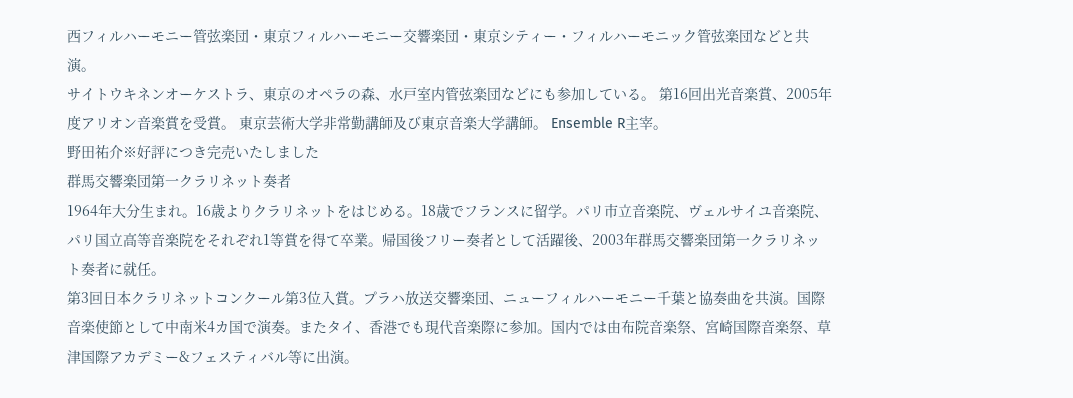西フィルハーモニー管弦楽団・東京フィルハーモニー交響楽団・東京シティー・フィルハーモニック管弦楽団などと共演。
サイトウキネンオーケストラ、東京のオペラの森、水戸室内管弦楽団などにも参加している。 第16回出光音楽賞、2005年度アリオン音楽賞を受賞。 東京芸術大学非常勤講師及び東京音楽大学講師。 Ensemble R主宰。
野田祐介※好評につき完売いたしました
群馬交響楽団第一クラリネット奏者
1964年大分生まれ。16歳よりクラリネットをはじめる。18歳でフランスに留学。パリ市立音楽院、ヴェルサイユ音楽院、パリ国立高等音楽院をそれぞれ1等賞を得て卒業。帰国後フリー奏者として活躍後、2003年群馬交響楽団第一クラリネット奏者に就任。
第3回日本クラリネットコンクール第3位入賞。プラハ放送交響楽団、ニューフィルハーモニー千葉と協奏曲を共演。国際音楽使節として中南米4カ国で演奏。またタイ、香港でも現代音楽際に参加。国内では由布院音楽祭、宮崎国際音楽祭、草津国際アカデミー&フェスティバル等に出演。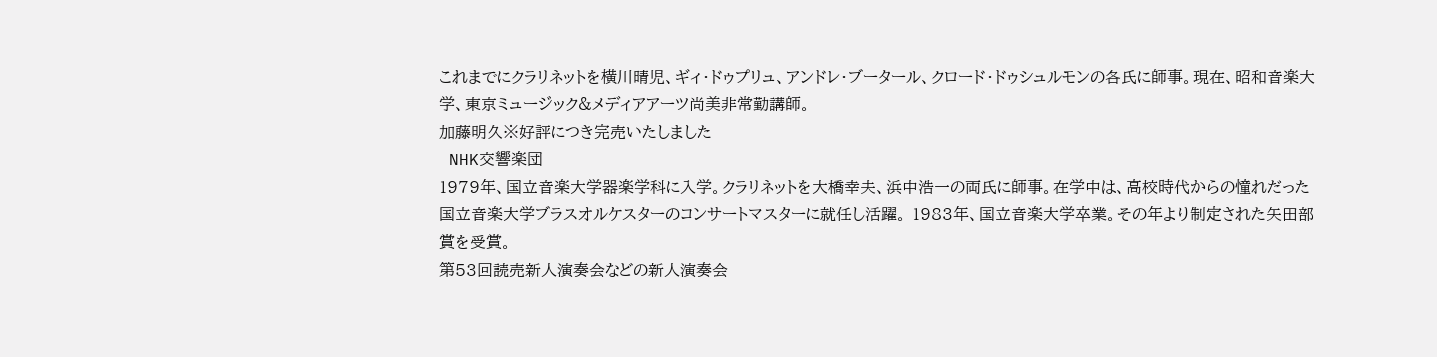これまでにクラリネットを横川晴児、ギィ・ドゥプリュ、アンドレ・ブータール、クロード・ドゥシュルモンの各氏に師事。現在、昭和音楽大学、東京ミュージック&メディアアーツ尚美非常勤講師。
加藤明久※好評につき完売いたしました
 NHK交響楽団
1979年、国立音楽大学器楽学科に入学。クラリネットを大橋幸夫、浜中浩一の両氏に師事。在学中は、高校時代からの憧れだった国立音楽大学ブラスオルケスターのコンサートマスターに就任し活躍。 1983年、国立音楽大学卒業。その年より制定された矢田部賞を受賞。
第53回読売新人演奏会などの新人演奏会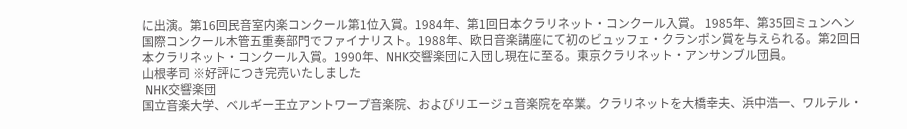に出演。第16回民音室内楽コンクール第1位入賞。1984年、第1回日本クラリネット・コンクール入賞。 1985年、第35回ミュンヘン国際コンクール木管五重奏部門でファイナリスト。1988年、欧日音楽講座にて初のビュッフェ・クランポン賞を与えられる。第2回日本クラリネット・コンクール入賞。1990年、NHK交響楽団に入団し現在に至る。東京クラリネット・アンサンブル団員。
山根孝司 ※好評につき完売いたしました
 NHK交響楽団
国立音楽大学、ベルギー王立アントワープ音楽院、およびリエージュ音楽院を卒業。クラリネットを大橋幸夫、浜中浩一、ワルテル・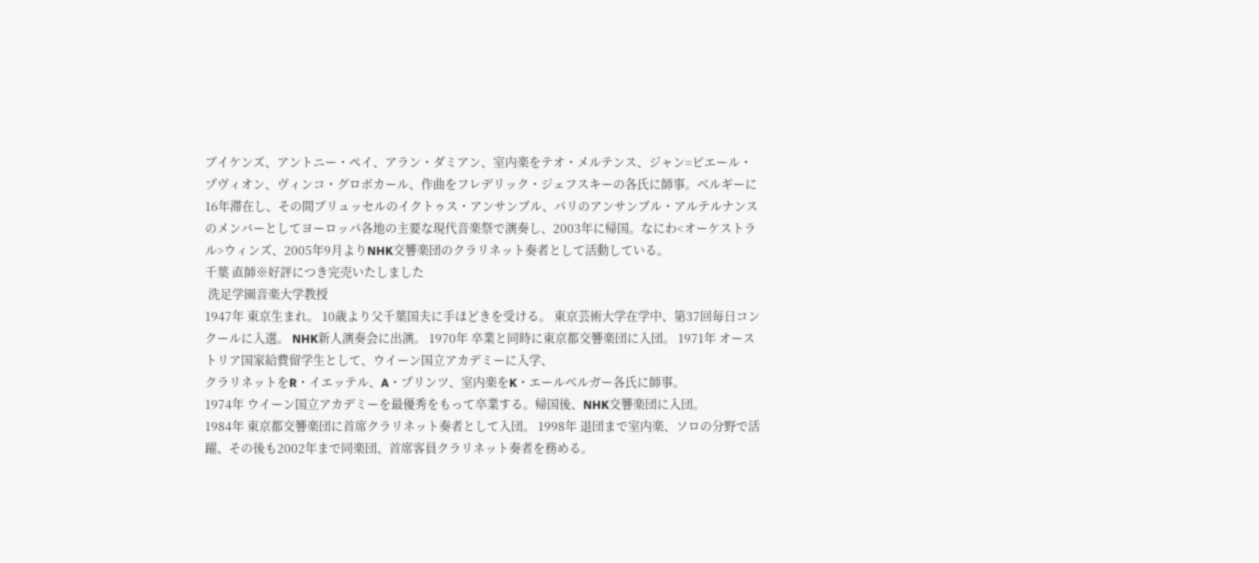ブイケンズ、アントニー・ペイ、アラン・ダミアン、室内楽をテオ・メルテンス、ジャン=ピエール・プヴィオン、ヴィンコ・グロボカール、作曲をフレデリック・ジェフスキーの各氏に師事。ベルギーに16年滞在し、その間ブリュッセルのイクトゥス・アンサンブル、パリのアンサンブル・アルテルナンスのメンバーとしてヨーロッパ各地の主要な現代音楽祭で演奏し、2003年に帰国。なにわ<オーケストラル>ウィンズ、2005年9月よりNHK交響楽団のクラリネット奏者として活動している。
千葉 直師※好評につき完売いたしました
 洗足学園音楽大学教授
1947年 東京生まれ。 10歳より父千葉国夫に手ほどきを受ける。 東京芸術大学在学中、第37回毎日コンクールに入選。 NHK新人演奏会に出演。 1970年 卒業と同時に東京都交響楽団に入団。 1971年 オーストリア国家給費留学生として、ウイーン国立アカデミーに入学、
クラリネットをR・イエッテル、A・プリンツ、室内楽をK・エールベルガー各氏に師事。
1974年 ウイーン国立アカデミーを最優秀をもって卒業する。帰国後、NHK交響楽団に入団。
1984年 東京都交響楽団に首席クラリネット奏者として入団。 1998年 退団まで室内楽、ソロの分野で活躍、その後も2002年まで同楽団、首席客員クラリネット奏者を務める。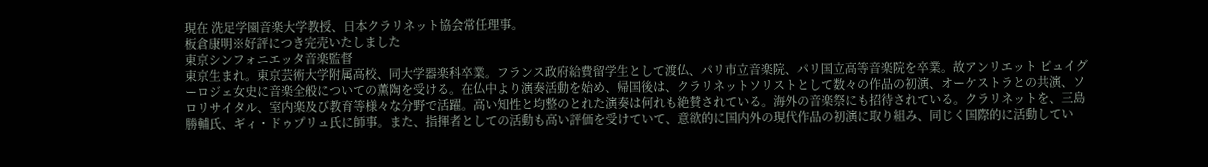現在 洗足学園音楽大学教授、日本クラリネット協会常任理事。
板倉康明※好評につき完売いたしました
東京シンフォニエッタ音楽監督
東京生まれ。東京芸術大学附属高校、同大学器楽科卒業。フランス政府給費留学生として渡仏、パリ市立音楽院、パリ国立高等音楽院を卒業。故アンリエット ピュイグーロジェ女史に音楽全般についての薫陶を受ける。在仏中より演奏活動を始め、帰国後は、クラリネットソリストとして数々の作品の初演、オーケストラとの共演、ソロリサイタル、室内楽及び教育等様々な分野で活躍。高い知性と均整のとれた演奏は何れも絶賛されている。海外の音楽祭にも招待されている。クラリネットを、三島勝輔氏、ギィ・ドゥプリュ氏に師事。また、指揮者としての活動も高い評価を受けていて、意欲的に国内外の現代作品の初演に取り組み、同じく国際的に活動してい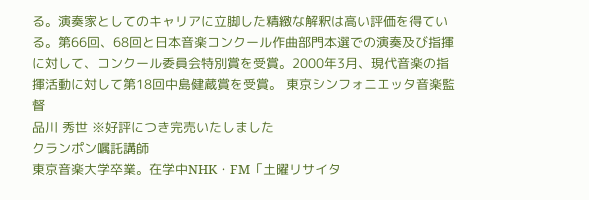る。演奏家としてのキャリアに立脚した精緻な解釈は高い評価を得ている。第66回、68回と日本音楽コンクール作曲部門本選での演奏及び指揮に対して、コンクール委員会特別賞を受賞。2000年3月、現代音楽の指揮活動に対して第18回中島健蔵賞を受賞。 東京シンフォニエッタ音楽監督
品川 秀世 ※好評につき完売いたしました
クランポン嘱託講師
東京音楽大学卒業。在学中NHK・FM「土曜リサイタ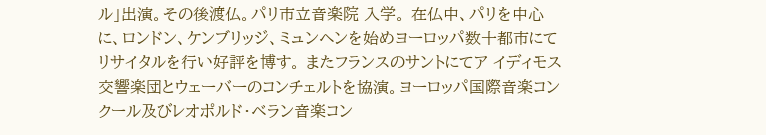ル」出演。その後渡仏。パリ市立音楽院 入学。 在仏中、パリを中心に、ロンドン、ケンブリッジ、ミュンヘンを始めヨーロッパ数十都市にてリサイタルを行い好評を博す。 またフランスのサントにてア イディモス交響楽団とウェーバーのコンチェルトを協演。ヨーロッパ国際音楽コンクール及びレオポルド・ベラン音楽コン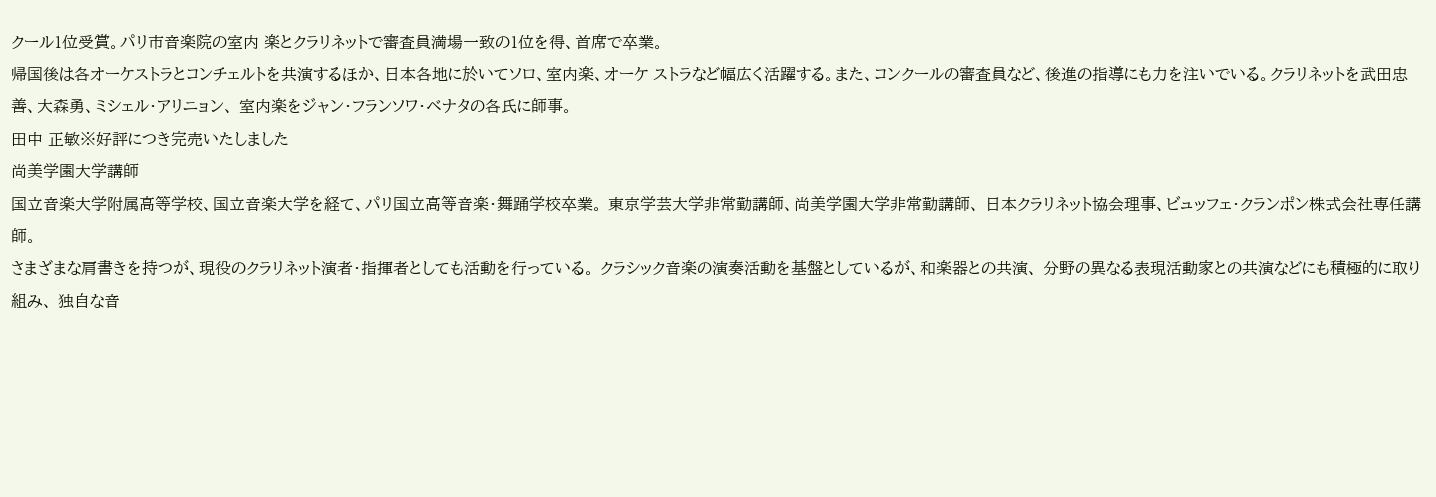クール1位受賞。パリ市音楽院の室内 楽とクラリネットで審査員満場一致の1位を得、首席で卒業。
帰国後は各オーケストラとコンチェルトを共演するほか、日本各地に於いてソロ、室内楽、オーケ ストラなど幅広く活躍する。また、コンクールの審査員など、後進の指導にも力を注いでいる。クラリネットを武田忠善、大森勇、ミシェル・アリニョン、 室内楽をジャン・フランソワ・ベナタの各氏に師事。
田中 正敏※好評につき完売いたしました
尚美学園大学講師
国立音楽大学附属高等学校、国立音楽大学を経て、パリ国立高等音楽・舞踊学校卒業。 東京学芸大学非常勤講師、尚美学園大学非常勤講師、 日本クラリネット協会理事、ビュッフェ・クランポン株式会社専任講師。
さまざまな肩書きを持つが、現役のクラリネット演者・指揮者としても活動を行っている。 クラシック音楽の演奏活動を基盤としているが、和楽器との共演、 分野の異なる表現活動家との共演などにも積極的に取り組み、 独自な音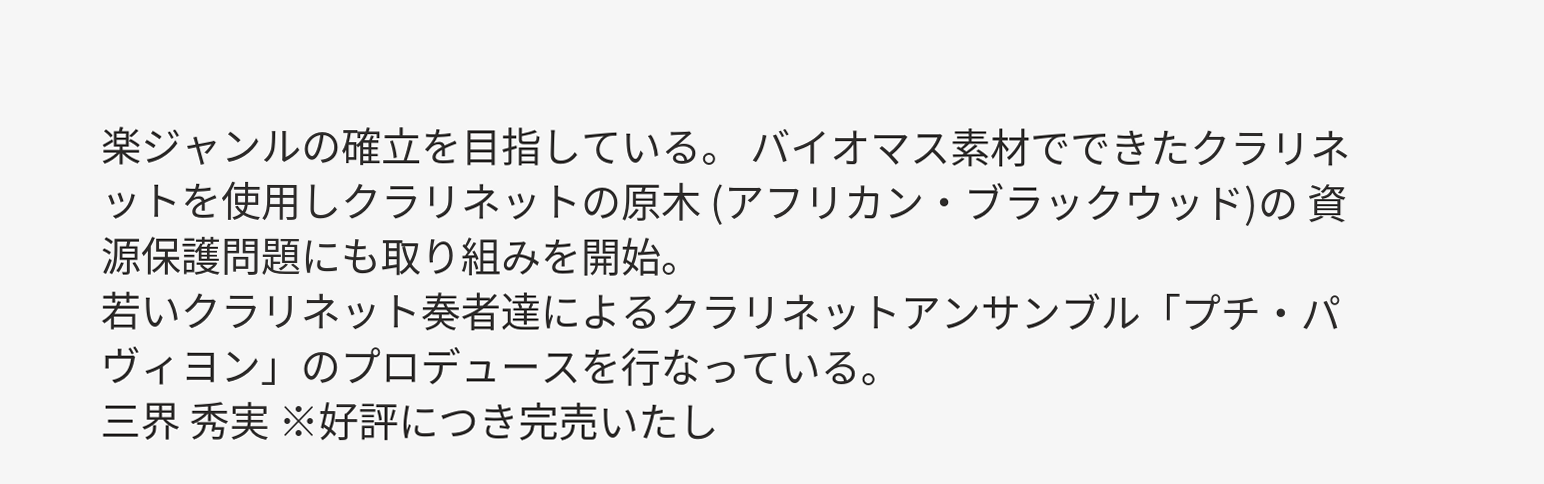楽ジャンルの確立を目指している。 バイオマス素材でできたクラリネットを使用しクラリネットの原木 (アフリカン・ブラックウッド)の 資源保護問題にも取り組みを開始。
若いクラリネット奏者達によるクラリネットアンサンブル「プチ・パヴィヨン」のプロデュースを行なっている。
三界 秀実 ※好評につき完売いたし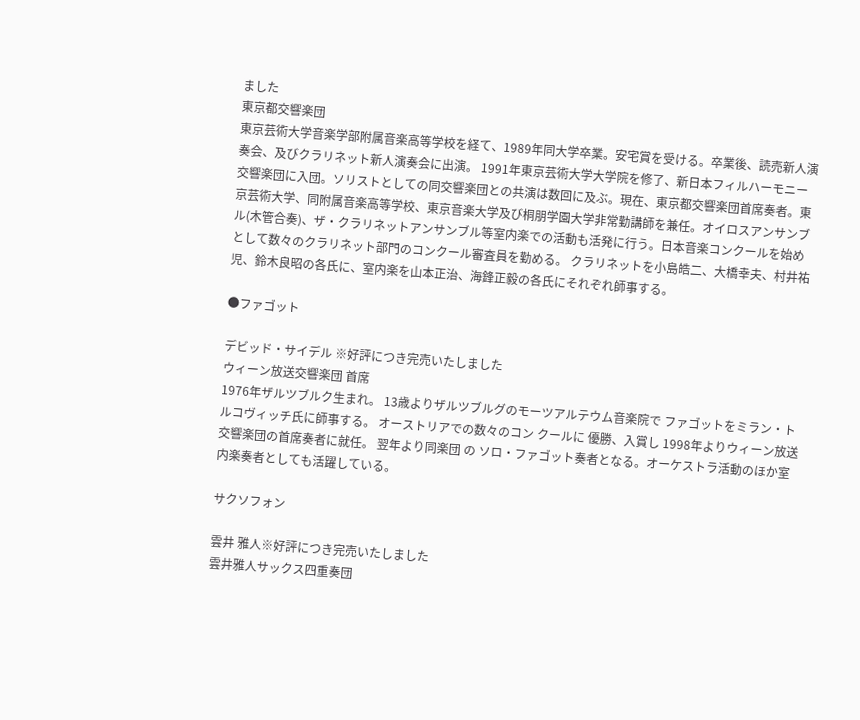ました
東京都交響楽団
東京芸術大学音楽学部附属音楽高等学校を経て、1989年同大学卒業。安宅賞を受ける。卒業後、読売新人演奏会、及びクラリネット新人演奏会に出演。 1991年東京芸術大学大学院を修了、新日本フィルハーモニー交響楽団に入団。ソリストとしての同交響楽団との共演は数回に及ぶ。現在、東京都交響楽団首席奏者。東京芸術大学、同附属音楽高等学校、東京音楽大学及び桐朋学園大学非常勤講師を兼任。オイロスアンサンブル(木管合奏)、ザ・クラリネットアンサンブル等室内楽での活動も活発に行う。日本音楽コンクールを始めとして数々のクラリネット部門のコンクール審査員を勤める。 クラリネットを小島皓二、大橋幸夫、村井祐児、鈴木良昭の各氏に、室内楽を山本正治、海鋒正毅の各氏にそれぞれ師事する。

●ファゴット

デビッド・サイデル ※好評につき完売いたしました
ウィーン放送交響楽団 首席
1976年ザルツブルク生まれ。 13歳よりザルツブルグのモーツアルテウム音楽院で ファゴットをミラン・トルコヴィッチ氏に師事する。 オーストリアでの数々のコン クールに 優勝、入賞し 1998年よりウィーン放送交響楽団の首席奏者に就任。 翌年より同楽団 の ソロ・ファゴット奏者となる。オーケストラ活動のほか室内楽奏者としても活躍している。

サクソフォン

雲井 雅人※好評につき完売いたしました
雲井雅人サックス四重奏団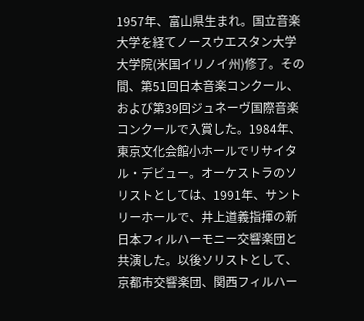1957年、富山県生まれ。国立音楽大学を経てノースウエスタン大学大学院(米国イリノイ州)修了。その間、第51回日本音楽コンクール、および第39回ジュネーヴ国際音楽コンクールで入賞した。1984年、東京文化会館小ホールでリサイタル・デビュー。オーケストラのソリストとしては、1991年、サントリーホールで、井上道義指揮の新日本フィルハーモニー交響楽団と共演した。以後ソリストとして、京都市交響楽団、関西フィルハー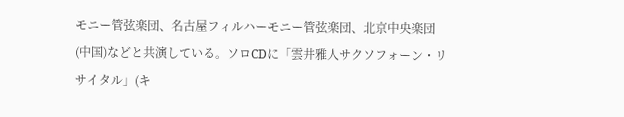モニー管弦楽団、名古屋フィルハーモニー管弦楽団、北京中央楽団(中国)などと共演している。ソロCDに「雲井雅人サクソフォーン・リサイタル」(キ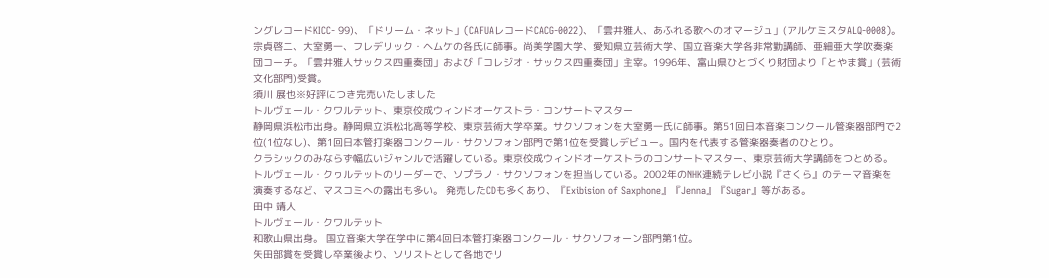ングレコードKICC- 99)、「ドリーム・ネット」(CAFUAレコードCACG-0022)、「雲井雅人、あふれる歌へのオマージュ」(アルケミスタALQ-0008)。宗貞啓二、大室勇一、フレデリック・ヘムケの各氏に師事。尚美学園大学、愛知県立芸術大学、国立音楽大学各非常勤講師、亜細亜大学吹奏楽団コーチ。「雲井雅人サックス四重奏団」および「コレジオ・サックス四重奏団」主宰。1996年、富山県ひとづくり財団より「とやま賞」(芸術文化部門)受賞。
須川 展也※好評につき完売いたしました
トルヴェール・クワルテット、東京佼成ウィンドオーケストラ・コンサートマスター
静岡県浜松市出身。静岡県立浜松北高等学校、東京芸術大学卒業。サクソフォンを大室勇一氏に師事。第51回日本音楽コンクール管楽器部門で2位(1位なし)、第1回日本管打楽器コンクール・サクソフォン部門で第1位を受賞しデビュー。国内を代表する管楽器奏者のひとり。
クラシックのみならず幅広いジャンルで活躍している。東京佼成ウィンドオーケストラのコンサートマスター、東京芸術大学講師をつとめる。トルヴェール・クヮルテットのリーダーで、ソプラノ・サクソフォンを担当している。2002年のNHK連続テレビ小説『さくら』のテーマ音楽を演奏するなど、マスコミへの露出も多い。 発売したCDも多くあり、『Exibision of Saxphone』『Jenna』『Sugar』等がある。
田中 靖人
トルヴェール・クワルテット
和歌山県出身。 国立音楽大学在学中に第4回日本管打楽器コンクール・サクソフォーン部門第1位。
矢田部賞を受賞し卒業後より、ソリストとして各地でリ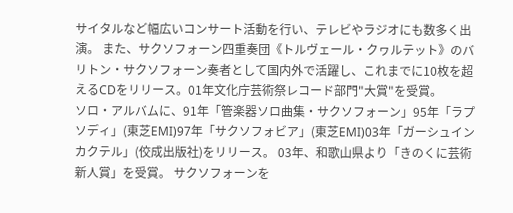サイタルなど幅広いコンサート活動を行い、テレビやラジオにも数多く出演。 また、サクソフォーン四重奏団《トルヴェール・クヮルテット》のバリトン・サクソフォーン奏者として国内外で活躍し、これまでに10枚を超えるCDをリリース。01年文化庁芸術祭レコード部門"大賞"を受賞。
ソロ・アルバムに、91年「管楽器ソロ曲集・サクソフォーン」95年「ラプソディ」(東芝EMI)97年「サクソフォビア」(東芝EMI)03年「ガーシュインカクテル」(佼成出版社)をリリース。 03年、和歌山県より「きのくに芸術新人賞」を受賞。 サクソフォーンを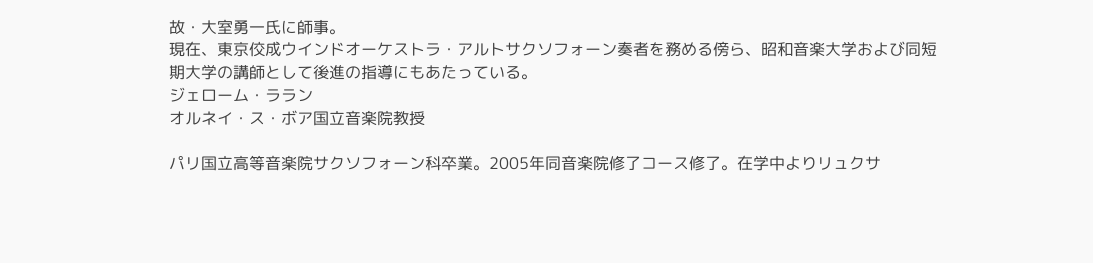故・大室勇一氏に師事。
現在、東京佼成ウインドオーケストラ・アルトサクソフォーン奏者を務める傍ら、昭和音楽大学および同短期大学の講師として後進の指導にもあたっている。
ジェローム・ララン
オルネイ・ス・ボア国立音楽院教授

パリ国立高等音楽院サクソフォーン科卒業。2005年同音楽院修了コース修了。在学中よりリュクサ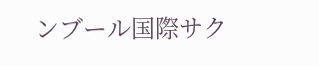ンブール国際サク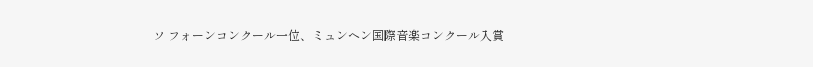ソ フォーンコンクール一位、ミュンヘン国際音楽コンクール入賞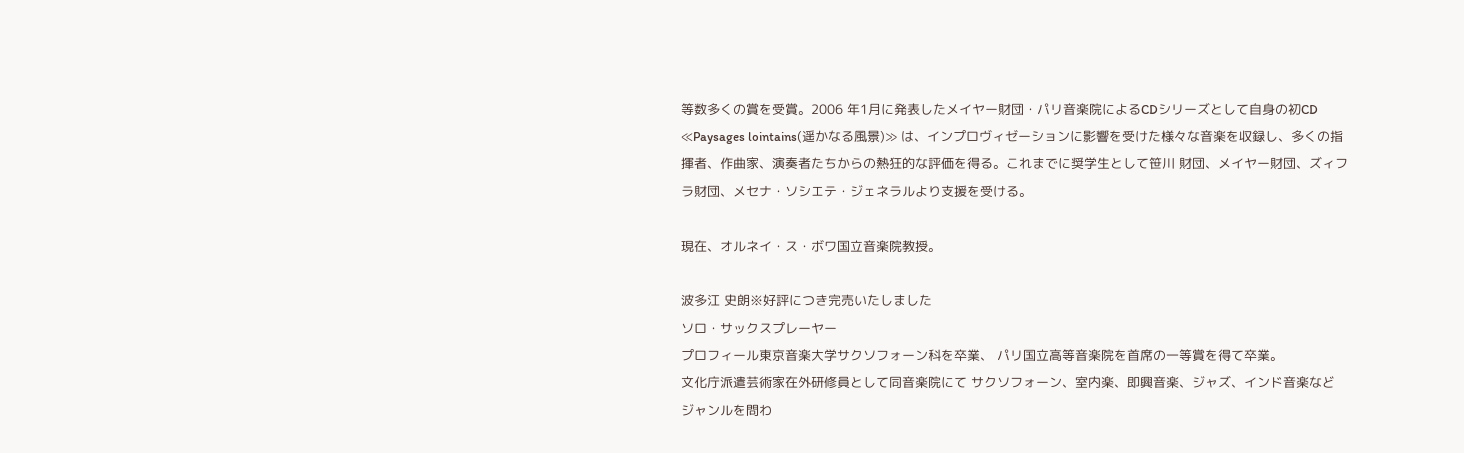等数多くの賞を受賞。2006 年1月に発表したメイヤー財団・パリ音楽院によるCDシリーズとして自身の初CD ≪Paysages lointains(遥かなる風景)≫ は、インプロヴィゼーションに影響を受けた様々な音楽を収録し、多くの指揮者、作曲家、演奏者たちからの熱狂的な評価を得る。これまでに奨学生として笹川 財団、メイヤー財団、ズィフラ財団、メセナ・ソシエテ・ジェネラルより支援を受ける。

現在、オルネイ・ス・ボワ国立音楽院教授。

波多江 史朗※好評につき完売いたしました
ソロ・サックスプレーヤー
プロフィール東京音楽大学サクソフォーン科を卒業、 パリ国立高等音楽院を首席の一等賞を得て卒業。
文化庁派遣芸術家在外研修員として同音楽院にて サクソフォーン、室内楽、即興音楽、ジャズ、インド音楽など ジャンルを問わ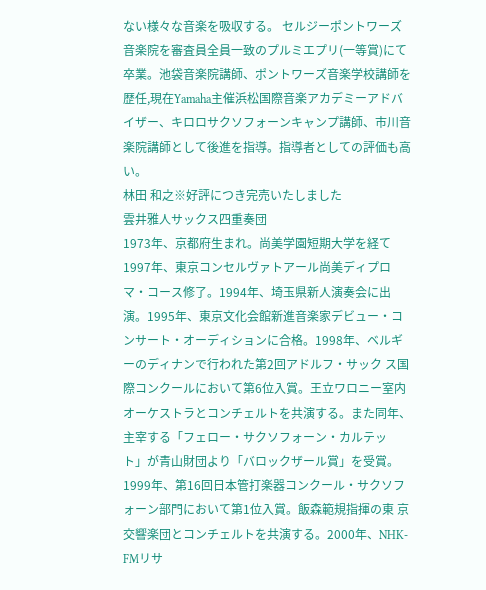ない様々な音楽を吸収する。 セルジーポントワーズ音楽院を審査員全員一致のプルミエプリ(一等賞)にて卒業。池袋音楽院講師、ポントワーズ音楽学校講師を歴任,現在Yamaha主催浜松国際音楽アカデミーアドバイザー、キロロサクソフォーンキャンプ講師、市川音楽院講師として後進を指導。指導者としての評価も高い。
林田 和之※好評につき完売いたしました
雲井雅人サックス四重奏団
1973年、京都府生まれ。尚美学園短期大学を経て1997年、東京コンセルヴァトアール尚美ディプロマ・コース修了。1994年、埼玉県新人演奏会に出 演。1995年、東京文化会館新進音楽家デビュー・コンサート・オーディションに合格。1998年、ベルギーのディナンで行われた第2回アドルフ・サック ス国際コンクールにおいて第6位入賞。王立ワロニー室内オーケストラとコンチェルトを共演する。また同年、主宰する「フェロー・サクソフォーン・カルテッ ト」が青山財団より「バロックザール賞」を受賞。1999年、第16回日本管打楽器コンクール・サクソフォーン部門において第1位入賞。飯森範規指揮の東 京交響楽団とコンチェルトを共演する。2000年、NHK-FMリサ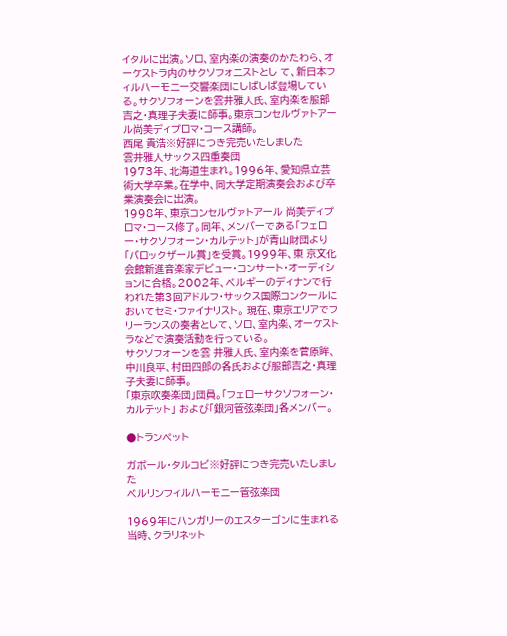イタルに出演。ソロ、室内楽の演奏のかたわら、オーケストラ内のサクソフォニストとし て、新日本フィルハーモニー交響楽団にしばしば登場している。サクソフォーンを雲井雅人氏、室内楽を服部吉之・真理子夫妻に師事。東京コンセルヴァトアー ル尚美ディプロマ・コース講師。
西尾 貴浩※好評につき完売いたしました
雲井雅人サックス四重奏団
1973年、北海道生まれ。1996年、愛知県立芸術大学卒業。在学中、同大学定期演奏会および卒業演奏会に出演。
1998年、東京コンセルヴァトアール 尚美ディプロマ・コース修了。同年、メンバーである「フェロー・サクソフォーン・カルテット」が青山財団より「バロックザール賞」を受賞。1999年、東 京文化会館新進音楽家デビュー・コンサート・オーディションに合格。2002年、ベルギーのディナンで行われた第3回アドルフ・サックス国際コンクールに おいてセミ・ファイナリスト。 現在、東京エリアでフリーランスの奏者として、ソロ、室内楽、オーケストラなどで演奏活動を行っている。
サクソフォーンを雲 井雅人氏、室内楽を菅原眸、中川良平、村田四郎の各氏および服部吉之・真理子夫妻に師事。
「東京吹奏楽団」団員。「フェローサクソフォーン・カルテット」 および「銀河管弦楽団」各メンバー。

●トランペット

ガボール・タルコビ※好評につき完売いたしました
ベルリンフィルハーモニー管弦楽団

1969年にハンガリーのエスターゴンに生まれる
当時、クラリネット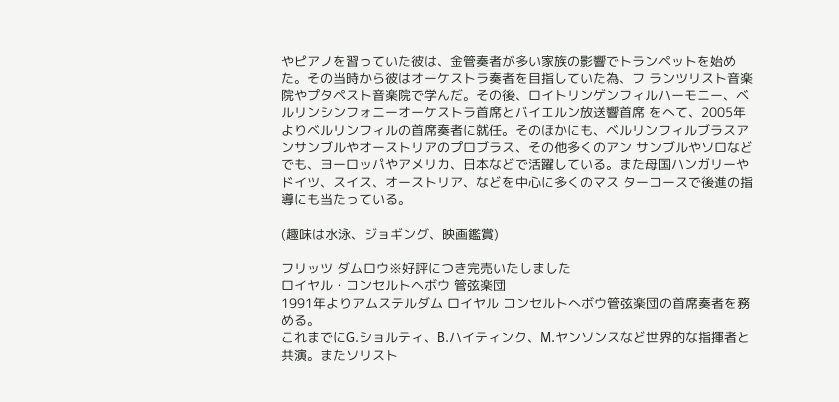やピアノを習っていた彼は、金管奏者が多い家族の影響でトランペットを始めた。その当時から彼はオーケストラ奏者を目指していた為、フ ランツリスト音楽院やプタペスト音楽院で学んだ。その後、ロイトリンゲンフィルハーモニー、ベルリンシンフォニーオーケストラ首席とバイエルン放送響首席 をへて、2005年よりベルリンフィルの首席奏者に就任。そのほかにも、ベルリンフィルブラスアンサンブルやオーストリアのプロブラス、その他多くのアン サンブルやソロなどでも、ヨーロッパやアメリカ、日本などで活躍している。また母国ハンガリーやドイツ、スイス、オーストリア、などを中心に多くのマス ターコースで後進の指導にも当たっている。

(趣味は水泳、ジョギング、映画鑑賞)

フリッツ ダムロウ※好評につき完売いたしました
ロイヤル・コンセルトヘボウ 管弦楽団
1991年よりアムステルダム ロイヤル コンセルトへボウ管弦楽団の首席奏者を務める。
これまでにG.ショルティ、B.ハイティンク、M.ヤンソンスなど世界的な指揮者と共演。またソリスト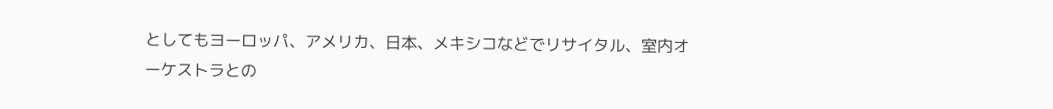としてもヨーロッパ、アメリカ、日本、メキシコなどでリサイタル、室内オーケストラとの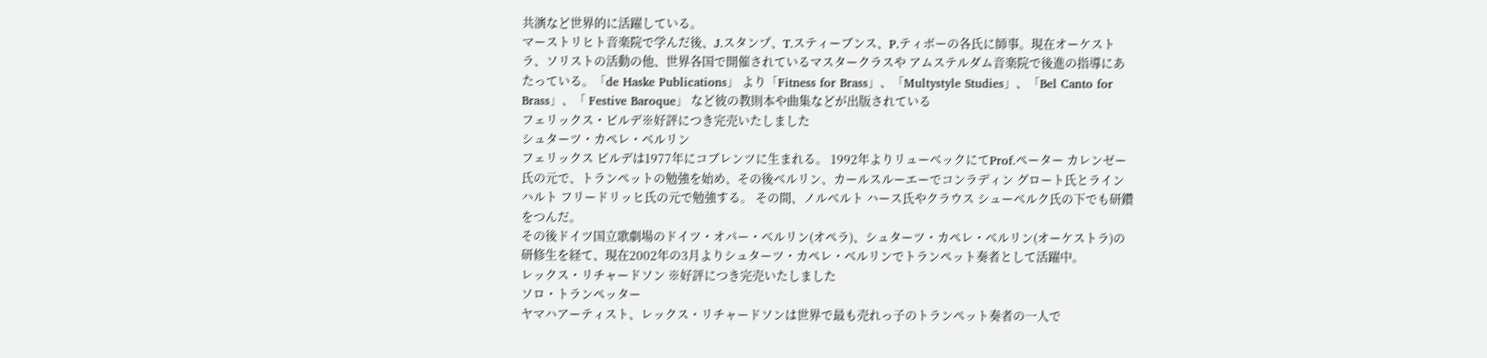共演など世界的に活躍している。
マーストリヒト音楽院で学んだ後、J.スタンプ、T.スティーブンス、P.ティボーの各氏に師事。現在オーケストラ、ソリストの活動の他、世界各国で開催されているマスタークラスや アムステルダム音楽院で後進の指導にあたっている。「de Haske Publications」 より「Fitness for Brass」、「Multystyle Studies」、「Bel Canto for Brass」、「 Festive Baroque」 など彼の教則本や曲集などが出版されている
フェリックス・ビルデ※好評につき完売いたしました
シュターツ・カペレ・ベルリン
フェリックス ビルデは1977年にコブレンツに生まれる。 1992年よりリューベックにてProf.ペーター カレンゼー氏の元で、トランペットの勉強を始め、その後ベルリン、カールスルーエーでコンラディン グロート氏とラインハルト フリードリッヒ氏の元で勉強する。 その間、ノルベルト ハース氏やクラウス シューベルク氏の下でも研鑽をつんだ。
その後ドイツ国立歌劇場のドイツ・オパー・ベルリン(オペラ)、シュターツ・カペレ・ベルリン(オーケストラ)の研修生を経て、現在2002年の3月よりシュターツ・カペレ・ベルリンでトランペット奏者として活躍中。
レックス・リチャードソン ※好評につき完売いたしました
ソロ・トランペッター
ヤマハアーティスト、レックス・リチャードソンは世界で最も売れっ子のトランペット奏者の一人で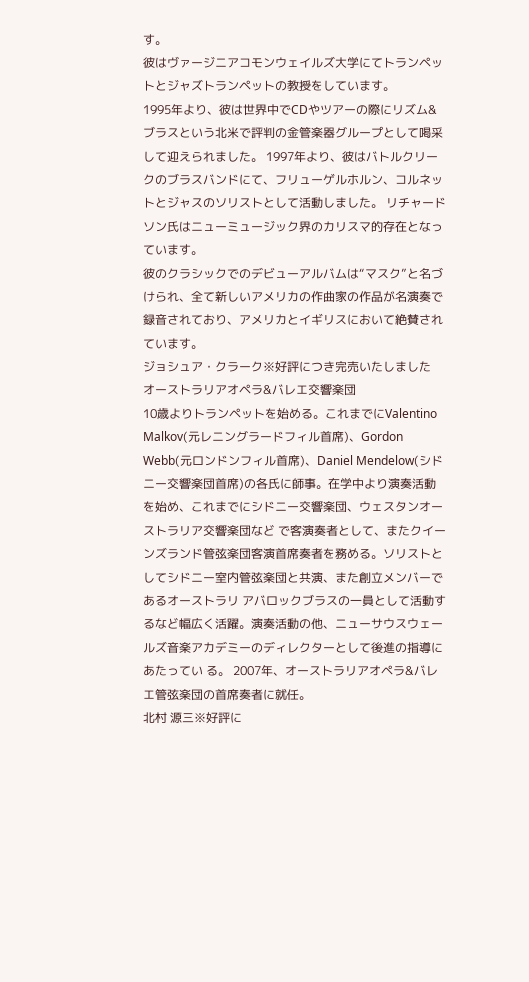す。
彼はヴァージニアコモンウェイルズ大学にてトランペットとジャズトランペットの教授をしています。
1995年より、彼は世界中でCDやツアーの際にリズム&ブラスという北米で評判の金管楽器グループとして喝采して迎えられました。 1997年より、彼はバトルクリークのブラスバンドにて、フリューゲルホルン、コルネットとジャスのソリストとして活動しました。 リチャードソン氏はニューミュージック界のカリスマ的存在となっています。
彼のクラシックでのデビューアルバムは“マスク”と名づけられ、全て新しいアメリカの作曲家の作品が名演奏で録音されており、アメリカとイギリスにおいて絶賛されています。
ジョシュア・クラーク※好評につき完売いたしました
オーストラリアオペラ&バレエ交響楽団
10歳よりトランペットを始める。これまでにValentino Malkov(元レニングラードフィル首席)、Gordon Webb(元ロンドンフィル首席)、Daniel Mendelow(シドニー交響楽団首席)の各氏に師事。在学中より演奏活動を始め、これまでにシドニー交響楽団、ウェスタンオーストラリア交響楽団など で客演奏者として、またクイーンズランド管弦楽団客演首席奏者を務める。ソリストとしてシドニー室内管弦楽団と共演、また創立メンバーであるオーストラリ アバロックブラスの一員として活動するなど幅広く活躍。演奏活動の他、ニューサウスウェールズ音楽アカデミーのディレクターとして後進の指導にあたってい る。 2007年、オーストラリアオペラ&バレエ管弦楽団の首席奏者に就任。
北村 源三※好評に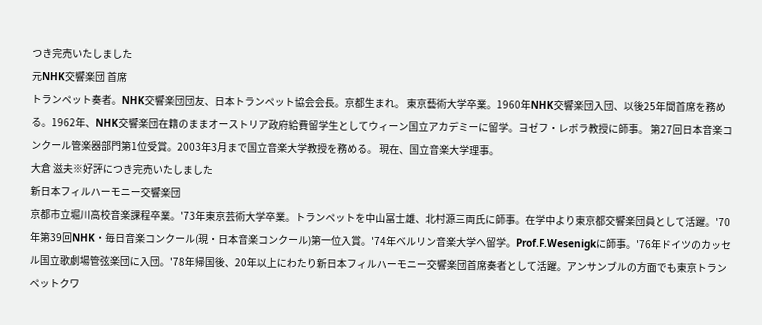つき完売いたしました
元NHK交響楽団 首席
トランペット奏者。NHK交響楽団団友、日本トランペット協会会長。京都生まれ。 東京藝術大学卒業。1960年NHK交響楽団入団、以後25年間首席を務める。1962年、NHK交響楽団在籍のままオーストリア政府給費留学生としてウィーン国立アカデミーに留学。ヨゼフ・レボラ教授に師事。 第27回日本音楽コンクール管楽器部門第1位受賞。2003年3月まで国立音楽大学教授を務める。 現在、国立音楽大学理事。
大倉 滋夫※好評につき完売いたしました
新日本フィルハーモニー交響楽団
京都市立堀川高校音楽課程卒業。'73年東京芸術大学卒業。トランペットを中山冨士雄、北村源三両氏に師事。在学中より東京都交響楽団員として活躍。'70年第39回NHK・毎日音楽コンクール(現・日本音楽コンクール)第一位入賞。'74年ベルリン音楽大学へ留学。Prof.F.Wesenigkに師事。'76年ドイツのカッセル国立歌劇場管弦楽団に入団。'78年帰国後、20年以上にわたり新日本フィルハーモニー交響楽団首席奏者として活躍。アンサンブルの方面でも東京トランペットクワ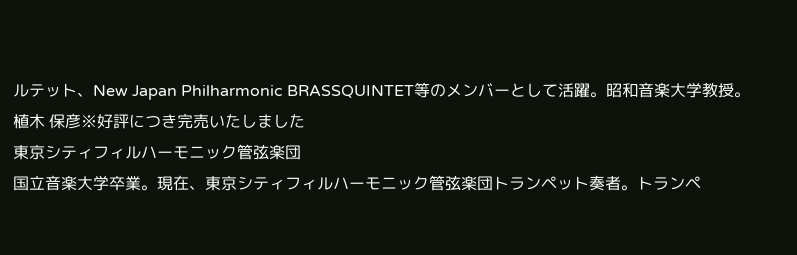ルテット、New Japan Philharmonic BRASSQUINTET等のメンバーとして活躍。昭和音楽大学教授。
植木 保彦※好評につき完売いたしました
東京シティフィルハーモニック管弦楽団
国立音楽大学卒業。現在、東京シティフィルハーモニック管弦楽団トランペット奏者。トランペ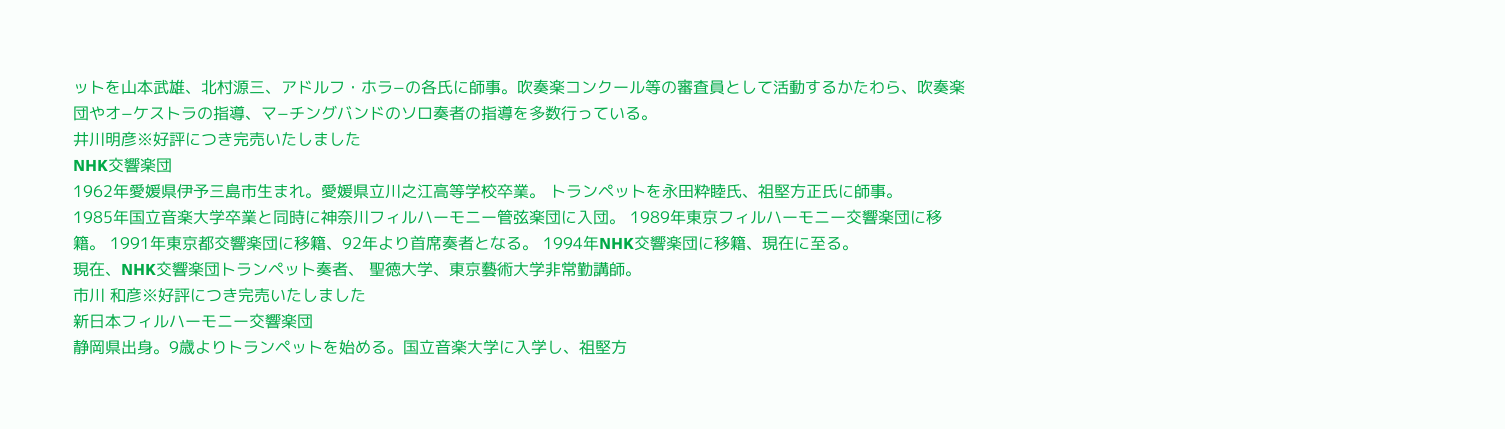ットを山本武雄、北村源三、アドルフ・ホラ−の各氏に師事。吹奏楽コンクール等の審査員として活動するかたわら、吹奏楽団やオ−ケストラの指導、マ−チングバンドのソロ奏者の指導を多数行っている。
井川明彦※好評につき完売いたしました
NHK交響楽団
1962年愛媛県伊予三島市生まれ。愛媛県立川之江高等学校卒業。 トランペットを永田粋睦氏、祖堅方正氏に師事。
1985年国立音楽大学卒業と同時に神奈川フィルハーモニー管弦楽団に入団。 1989年東京フィルハーモニー交響楽団に移籍。 1991年東京都交響楽団に移籍、92年より首席奏者となる。 1994年NHK交響楽団に移籍、現在に至る。
現在、NHK交響楽団トランペット奏者、 聖徳大学、東京藝術大学非常勤講師。
市川 和彦※好評につき完売いたしました
新日本フィルハーモニー交響楽団
静岡県出身。9歳よりトランペットを始める。国立音楽大学に入学し、祖堅方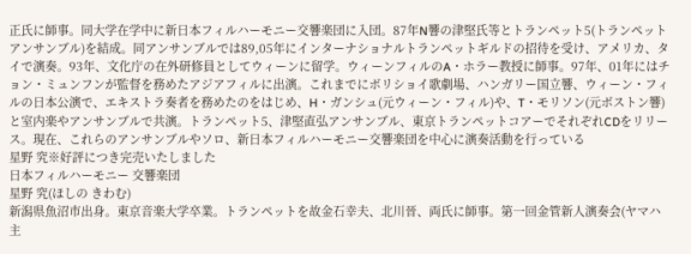正氏に師事。同大学在学中に新日本フィルハーモニー交響楽団に入団。87年N響の津堅氏等とトランペット5(トランペットアンサンブル)を結成。同アンサンブルでは89,05年にインターナショナルトランペットギルドの招待を受け、アメリカ、タイで演奏。93年、文化庁の在外研修員としてウィーンに留学。ウィーンフィルのA・ホラー教授に師事。97年、01年にはチョン・ミュンフンが監督を務めたアジアフィルに出演。これまでにボリショイ歌劇場、ハンガリー国立響、ウィーン・フィルの日本公演で、エキストラ奏者を務めたのをはじめ、H・ガンシュ(元ウィーン・フィル)や、T・モリソン(元ボストン響)と室内楽やアンサンブルで共演。トランペット5、津堅直弘アンサンブル、東京トランペットコアーでそれぞれCDをリリース。現在、これらのアンサンブルやソロ、新日本フィルハーモニー交響楽団を中心に演奏活動を行っている
星野 究※好評につき完売いたしました
日本フィルハーモニー 交響楽団
星野 究(ほしの きわむ)
新潟県魚沼市出身。東京音楽大学卒業。トランペットを故金石幸夫、北川晉、両氏に師事。第一回金管新人演奏会(ヤマハ主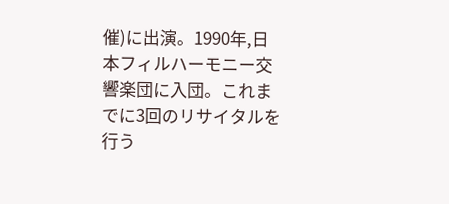催)に出演。1990年,日本フィルハーモニー交響楽団に入団。これまでに3回のリサイタルを行う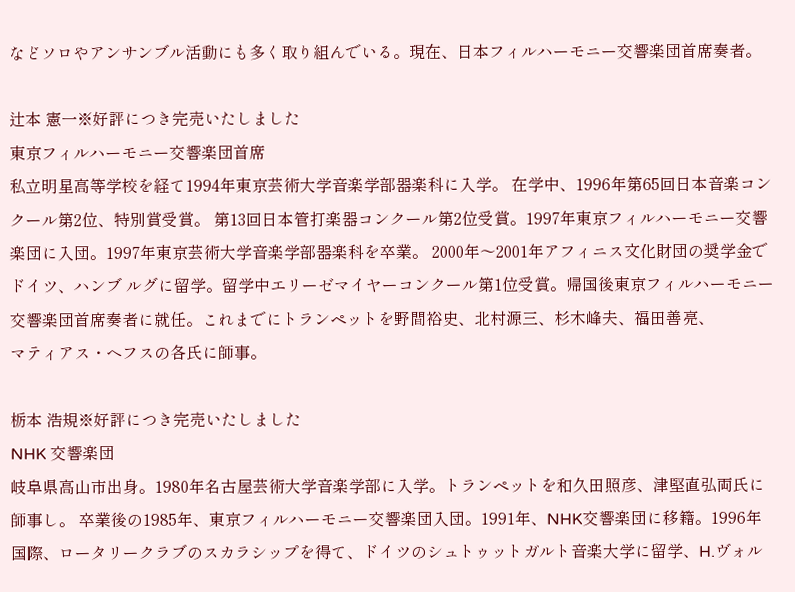などソロやアンサンブル活動にも多く取り組んでいる。現在、日本フィルハーモニー交響楽団首席奏者。

辻本 憲一※好評につき完売いたしました
東京フィルハーモニー交響楽団首席
私立明星高等学校を経て1994年東京芸術大学音楽学部器楽科に入学。 在学中、1996年第65回日本音楽コンクール第2位、特別賞受賞。 第13回日本管打楽器コンクール第2位受賞。1997年東京フィルハーモニー交響楽団に入団。1997年東京芸術大学音楽学部器楽科を卒業。 2000年〜2001年アフィニス文化財団の奨学金でドイツ、ハンブ ルグに留学。留学中エリーゼマイヤーコンクール第1位受賞。帰国後東京フィルハーモニー交響楽団首席奏者に就任。これまでにトランペットを野間裕史、北村源三、杉木峰夫、福田善亮、
マティアス・ヘフスの各氏に師事。

栃本 浩規※好評につき完売いたしました
NHK 交響楽団
岐阜県高山市出身。1980年名古屋芸術大学音楽学部に入学。トランペットを和久田照彦、津堅直弘両氏に師事し。 卒業後の1985年、東京フィルハーモニー交響楽団入団。1991年、NHK交響楽団に移籍。1996年国際、ロータリークラブのスカラシップを得て、ドイツのシュトゥットガルト音楽大学に留学、H.ヴォル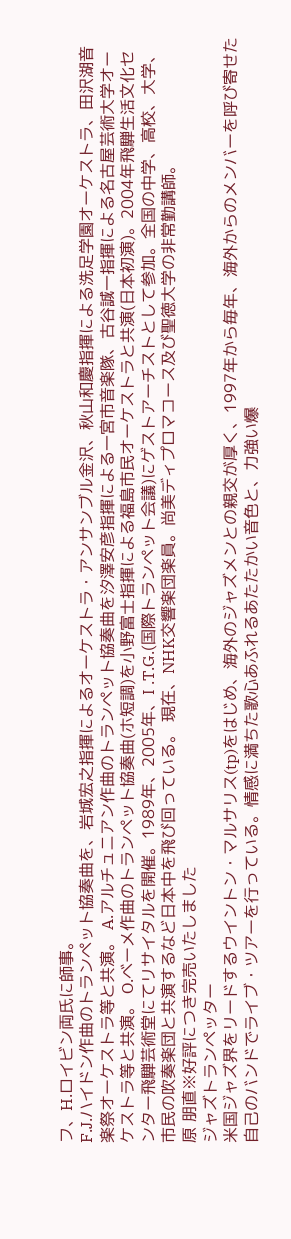フ、H.ロイビン両氏に師事。
F.J.ハイドン作曲のトランペット協奏曲を、岩城宏之指揮によるオーケストラ・アンサンブル金沢、秋山和慶指揮による洗足学園オーケストラ、田沢湖音楽祭オーケストラ等と共演。 A.アルチュニアン作曲のトランペット協奏曲を汐澤安彦指揮による一宮市音楽隊、古谷誠一指揮による名古屋芸術大学オーケストラ等と共演。 O.ベーメ作曲のトランペット協奏曲(ホ短調)を小野富士指揮による福島市民オーケストラと共演(日本初演)。2004年飛騨生活文化センター飛騨芸術堂にてリサイタルを開催。1989年、2005年、I .T.G.(国際トランペット会議)にゲストアーチストとして参加。全国の中学、高校、大学、市民の吹奏楽団と共演するなど日本中を飛び回っている。 現在、NHK交響楽団楽員。尚美ディプロマコース及び聖徳大学の非常勤講師。
原 朋直※好評につき完売いたしました
ジャズトランペッター
米国ジャズ界をリードするウイントン・マルサリス(tp)をはじめ、海外のジャズメンとの親交が厚く、1997年から毎年、海外からのメンバーを呼び寄せた自己のバンドでライブ・ツアーを行っている。情感に満ちた歌心あふれるあたたかい音色と、力強い爆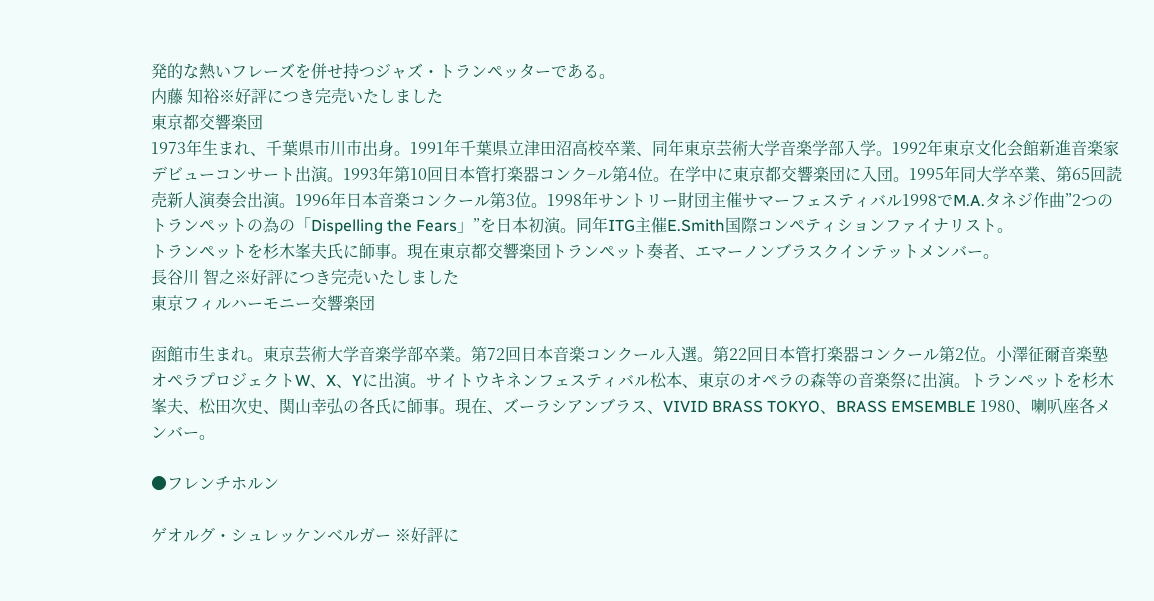発的な熱いフレーズを併せ持つジャズ・トランペッターである。
内藤 知裕※好評につき完売いたしました
東京都交響楽団
1973年生まれ、千葉県市川市出身。1991年千葉県立津田沼高校卒業、同年東京芸術大学音楽学部入学。1992年東京文化会館新進音楽家デビューコンサート出演。1993年第10回日本管打楽器コンク−ル第4位。在学中に東京都交響楽団に入団。1995年同大学卒業、第65回読売新人演奏会出演。1996年日本音楽コンクール第3位。1998年サントリー財団主催サマーフェスティバル1998でM.A.タネジ作曲”2つのトランペットの為の「Dispelling the Fears」”を日本初演。同年ITG主催E.Smith国際コンペティションファイナリスト。
トランペットを杉木峯夫氏に師事。現在東京都交響楽団トランペット奏者、エマーノンブラスクインテットメンバー。
長谷川 智之※好評につき完売いたしました
東京フィルハーモニー交響楽団

函館市生まれ。東京芸術大学音楽学部卒業。第72回日本音楽コンクール入選。第22回日本管打楽器コンクール第2位。小澤征爾音楽塾オペラプロジェクトW、X、Yに出演。サイトウキネンフェスティバル松本、東京のオペラの森等の音楽祭に出演。トランペットを杉木峯夫、松田次史、関山幸弘の各氏に師事。現在、ズーラシアンブラス、VIVID BRASS TOKYO、BRASS EMSEMBLE 1980、喇叭座各メンバー。

●フレンチホルン

ゲオルグ・シュレッケンベルガー ※好評に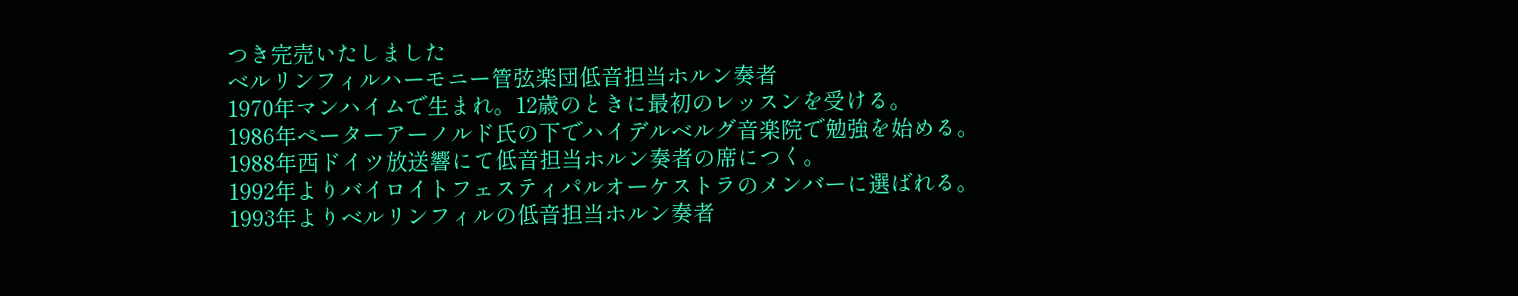つき完売いたしました
ベルリンフィルハーモニー管弦楽団低音担当ホルン奏者
1970年マンハイムで生まれ。12歳のときに最初のレッスンを受ける。
1986年ペーターアーノルド氏の下でハイデルベルグ音楽院で勉強を始める。
1988年西ドイツ放送響にて低音担当ホルン奏者の席につく。
1992年よりバイロイトフェスティパルオーケストラのメンバーに選ばれる。
1993年よりベルリンフィルの低音担当ホルン奏者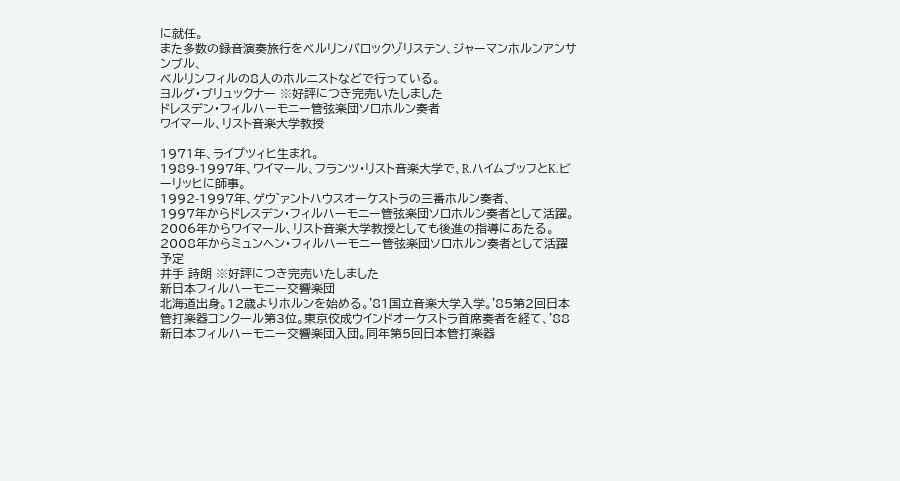に就任。
また多数の録音演奏旅行をベルリンバロックゾリステン、ジャーマンホルンアンサンブル、
ベルリンフィルの8人のホルニストなどで行っている。
ヨルグ・ブリュックナー ※好評につき完売いたしました
ドレスデン・フィルハーモニー管弦楽団ソロホルン奏者
ワイマール、リスト音楽大学教授

1971年、ライプツィヒ生まれ。
1989-1997年、ワイマール、フランツ・リスト音楽大学で、R.ハイムブッフとK.ビーリッヒに師事。
1992-1997年、ゲウ゛ァントハウスオーケストラの三番ホルン奏者、
1997年からドレスデン・フィルハーモニー管弦楽団ソロホルン奏者として活躍。
2006年からワイマール、リスト音楽大学教授としても後進の指導にあたる。
2008年からミュンヘン・フィルハーモニー管弦楽団ソロホルン奏者として活躍予定
井手 詩朗 ※好評につき完売いたしました
新日本フィルハーモニー交響楽団
北海道出身。12歳よりホルンを始める。'81国立音楽大学入学。'85第2回日本管打楽器コンクール第3位。東京佼成ウインドオーケストラ首席奏者を経て、'88新日本フィルハーモニー交響楽団入団。同年第5回日本管打楽器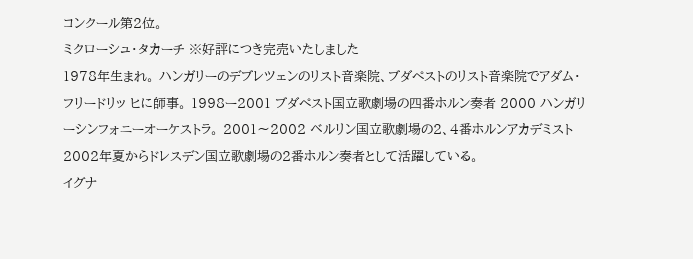コンクール第2位。
ミクローシュ・タカーチ ※好評につき完売いたしました
1978年生まれ。 ハンガリーのデブレツェンのリスト音楽院、ブダぺストのリスト音楽院でアダム・フリードリッ ヒに師事。 1998ー2001 ブダぺスト国立歌劇場の四番ホルン奏者 2000 ハンガリーシンフォニーオーケストラ。 2001〜2002 ベルリン国立歌劇場の2、4番ホルンアカデミスト 2002年夏からドレスデン国立歌劇場の2番ホルン奏者として活躍している。
イグナ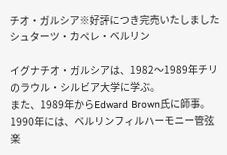チオ・ガルシア※好評につき完売いたしました
シュターツ・カペレ・ベルリン

イグナチオ・ガルシアは、1982〜1989年チリのラウル・シルビア大学に学ぶ。
また、1989年からEdward Brown氏に師事。 1990年には、ベルリンフィルハーモニー管弦楽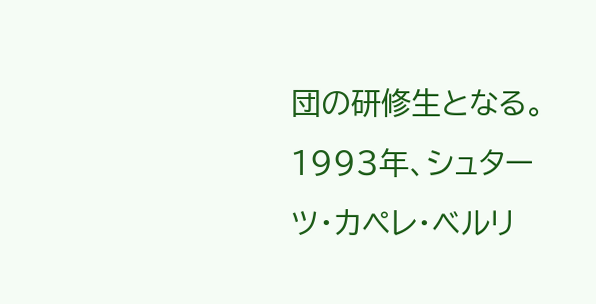団の研修生となる。
1993年、シュターツ・カペレ・ベルリ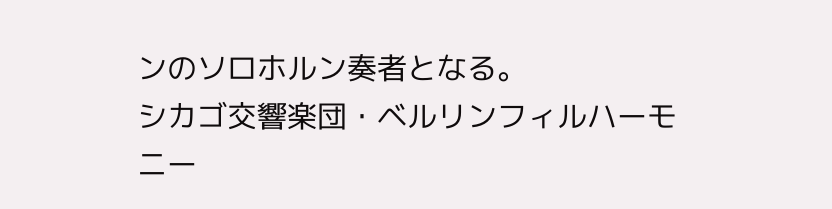ンのソロホルン奏者となる。
シカゴ交響楽団・ベルリンフィルハーモニー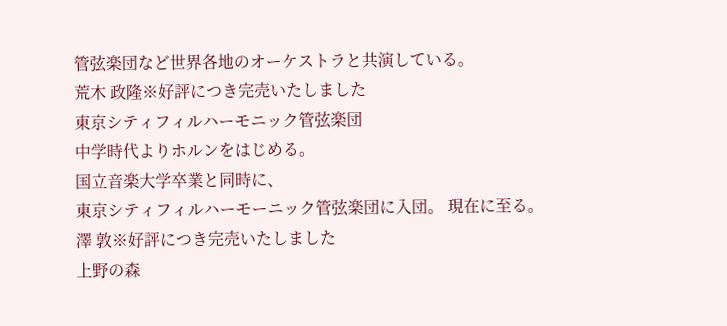管弦楽団など世界各地のオーケストラと共演している。
荒木 政隆※好評につき完売いたしました
東京シティフィルハーモニック管弦楽団
中学時代よりホルンをはじめる。
国立音楽大学卒業と同時に、
東京シティフィルハーモーニック管弦楽団に入団。 現在に至る。
澤 敦※好評につき完売いたしました
上野の森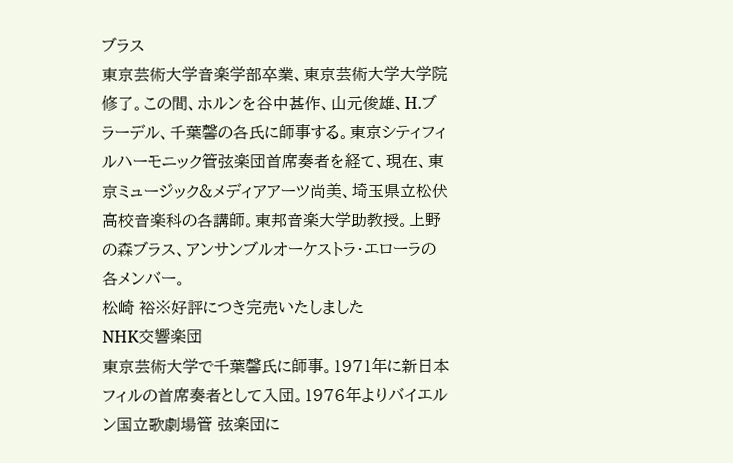ブラス
東京芸術大学音楽学部卒業、東京芸術大学大学院修了。この間、ホルンを谷中甚作、山元俊雄、H.ブラーデル、千葉馨の各氏に師事する。東京シティフィルハーモニック管弦楽団首席奏者を経て、現在、東京ミュージック&メディアアーツ尚美、埼玉県立松伏高校音楽科の各講師。東邦音楽大学助教授。上野の森ブラス、アンサンブルオーケストラ・エローラの各メンバー。
松崎 裕※好評につき完売いたしました
NHK交響楽団
東京芸術大学で千葉馨氏に師事。1971年に新日本フィルの首席奏者として入団。1976年よりバイエルン国立歌劇場管 弦楽団に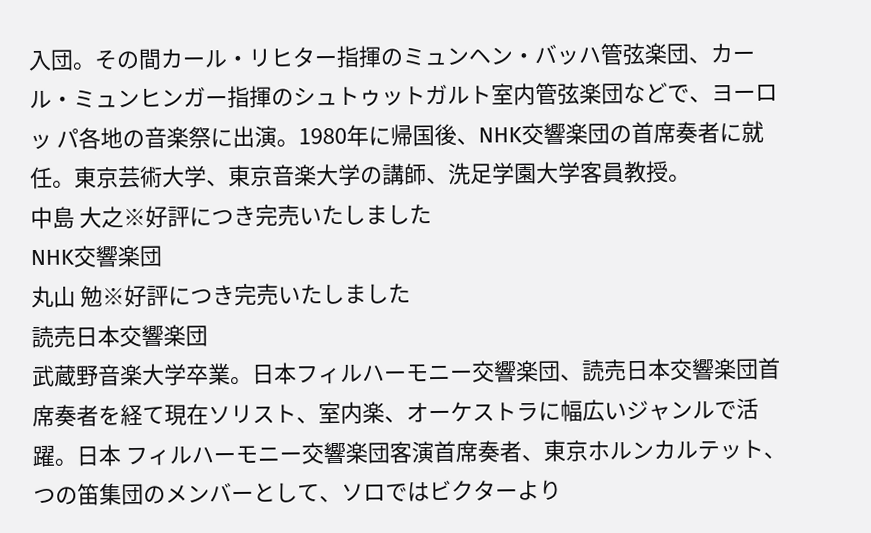入団。その間カール・リヒター指揮のミュンヘン・バッハ管弦楽団、カール・ミュンヒンガー指揮のシュトゥットガルト室内管弦楽団などで、ヨーロッ パ各地の音楽祭に出演。1980年に帰国後、NHK交響楽団の首席奏者に就任。東京芸術大学、東京音楽大学の講師、洗足学園大学客員教授。
中島 大之※好評につき完売いたしました
NHK交響楽団
丸山 勉※好評につき完売いたしました
読売日本交響楽団
武蔵野音楽大学卒業。日本フィルハーモニー交響楽団、読売日本交響楽団首席奏者を経て現在ソリスト、室内楽、オーケストラに幅広いジャンルで活躍。日本 フィルハーモニー交響楽団客演首席奏者、東京ホルンカルテット、つの笛集団のメンバーとして、ソロではビクターより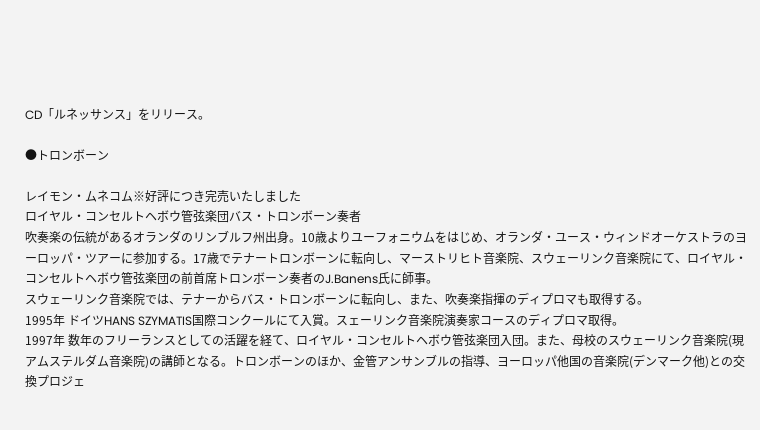CD「ルネッサンス」をリリース。

●トロンボーン

レイモン・ムネコム※好評につき完売いたしました
ロイヤル・コンセルトヘボウ管弦楽団バス・トロンボーン奏者
吹奏楽の伝統があるオランダのリンブルフ州出身。10歳よりユーフォニウムをはじめ、オランダ・ユース・ウィンドオーケストラのヨーロッパ・ツアーに参加する。17歳でテナートロンボーンに転向し、マーストリヒト音楽院、スウェーリンク音楽院にて、ロイヤル・コンセルトヘボウ管弦楽団の前首席トロンボーン奏者のJ.Banens氏に師事。
スウェーリンク音楽院では、テナーからバス・トロンボーンに転向し、また、吹奏楽指揮のディプロマも取得する。
1995年 ドイツHANS SZYMATIS国際コンクールにて入賞。スェーリンク音楽院演奏家コースのディプロマ取得。
1997年 数年のフリーランスとしての活躍を経て、ロイヤル・コンセルトヘボウ管弦楽団入団。また、母校のスウェーリンク音楽院(現アムステルダム音楽院)の講師となる。トロンボーンのほか、金管アンサンブルの指導、ヨーロッパ他国の音楽院(デンマーク他)との交換プロジェ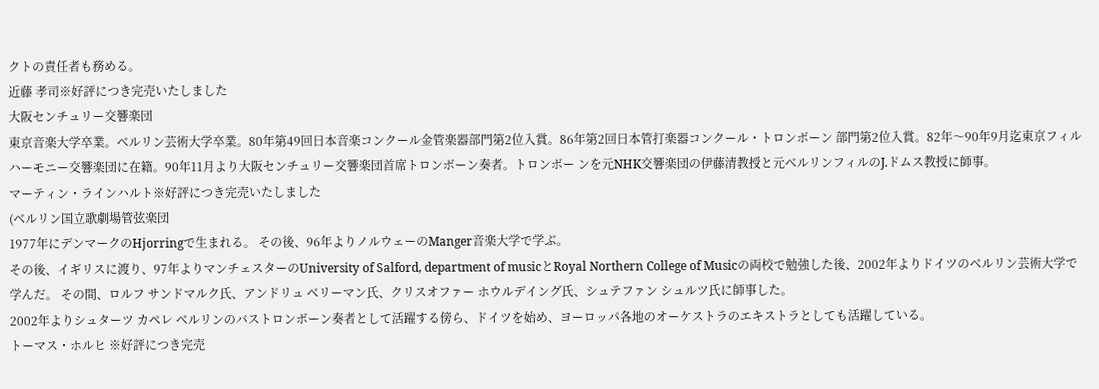クトの責任者も務める。
近藤 孝司※好評につき完売いたしました
大阪センチュリー交響楽団
東京音楽大学卒業。ベルリン芸術大学卒業。80年第49回日本音楽コンクール金管楽器部門第2位入賞。86年第2回日本管打楽器コンクール・トロンボーン 部門第2位入賞。82年〜90年9月迄東京フィルハーモニー交響楽団に在籍。90年11月より大阪センチュリー交響楽団首席トロンボーン奏者。トロンボー ンを元NHK交響楽団の伊藤清教授と元ベルリンフィルのJ.ドムス教授に師事。
マーティン・ラインハルト※好評につき完売いたしました
(ベルリン国立歌劇場管弦楽団
1977年にデンマークのHjorringで生まれる。 その後、96年よりノルウェーのManger音楽大学で学ぶ。
その後、イギリスに渡り、97年よりマンチェスターのUniversity of Salford, department of musicとRoyal Northern College of Musicの両校で勉強した後、2002年よりドイツのベルリン芸術大学で学んだ。 その間、ロルフ サンドマルク氏、アンドリュ ベリーマン氏、クリスオファー ホウルデイング氏、シュテファン シュルツ氏に師事した。
2002年よりシュターツ カペレ ベルリンのバストロンボーン奏者として活躍する傍ら、ドイツを始め、ヨーロッパ各地のオーケストラのエキストラとしても活躍している。
トーマス・ホルヒ ※好評につき完売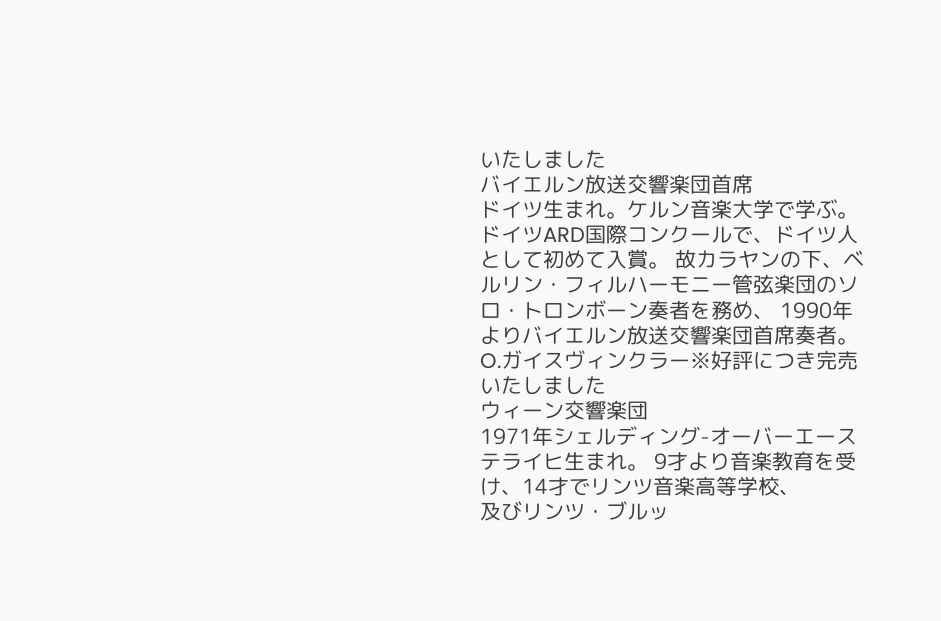いたしました
バイエルン放送交響楽団首席
ドイツ生まれ。ケルン音楽大学で学ぶ。ドイツARD国際コンクールで、ドイツ人として初めて入賞。 故カラヤンの下、ベルリン・フィルハーモニー管弦楽団のソロ・トロンボーン奏者を務め、 1990年よりバイエルン放送交響楽団首席奏者。
O.ガイスヴィンクラー※好評につき完売いたしました
ウィーン交響楽団
1971年シェルディング-オーバーエーステライヒ生まれ。 9才より音楽教育を受 け、14才でリンツ音楽高等学校、
及びリンツ・ブルッ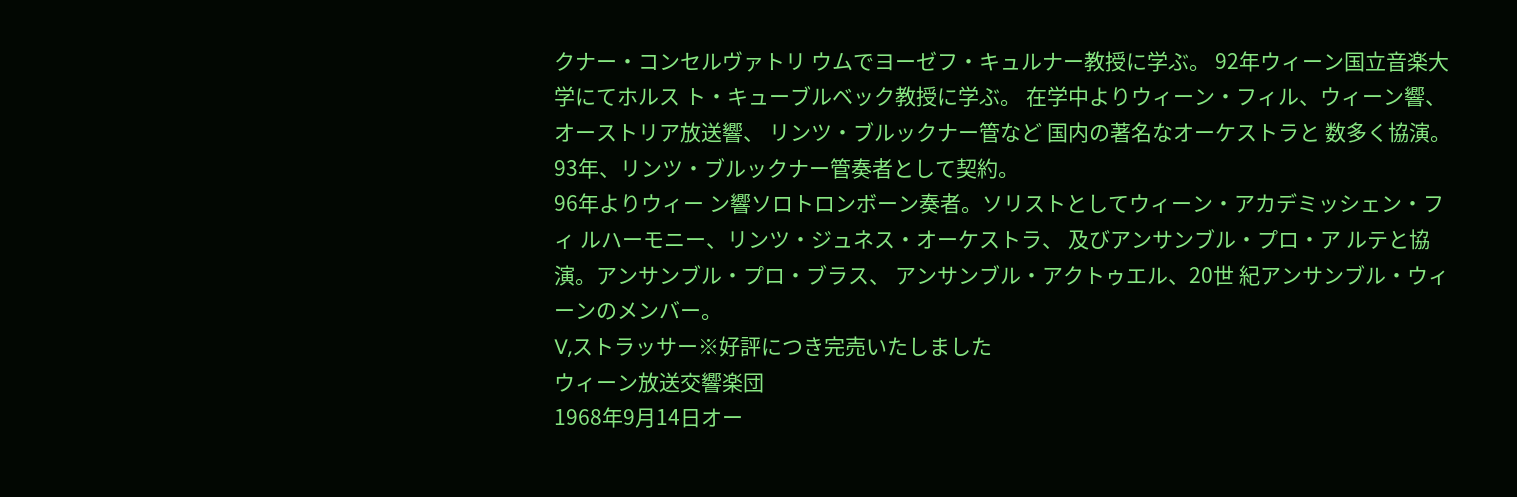クナー・コンセルヴァトリ ウムでヨーゼフ・キュルナー教授に学ぶ。 92年ウィーン国立音楽大学にてホルス ト・キューブルベック教授に学ぶ。 在学中よりウィーン・フィル、ウィーン響、 オーストリア放送響、 リンツ・ブルックナー管など 国内の著名なオーケストラと 数多く協演。 93年、リンツ・ブルックナー管奏者として契約。
96年よりウィー ン響ソロトロンボーン奏者。ソリストとしてウィーン・アカデミッシェン・フィ ルハーモニー、リンツ・ジュネス・オーケストラ、 及びアンサンブル・プロ・ア ルテと協演。アンサンブル・プロ・ブラス、 アンサンブル・アクトゥエル、20世 紀アンサンブル・ウィーンのメンバー。
V,ストラッサー※好評につき完売いたしました
ウィーン放送交響楽団
1968年9月14日オー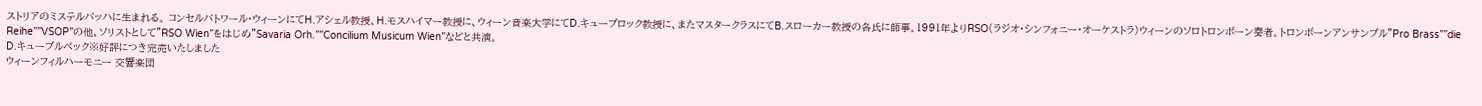ストリアのミステルバッハに生まれる。 コンセルバトワール・ウィーンにてH.アシェル教授、H.モスハイマー教授に、ウィーン音楽大学にてD.キューブロック教授に、またマスタークラスにてB.スローカー教授の各氏に師事。1991年よりRSO(ラジオ・シンフォニー・オーケストラ)ウィーンのソロトロンボーン奏者。トロンボーンアンサンブル”Pro Brass””die Reihe””VSOP”の他、ソリストとして”RSO Wien”をはじめ”Savaria Orh.””Concilium Musicum Wien”などと共演。
D.キューブルベック※好評につき完売いたしました
ウィーンフィルハーモニー 交響楽団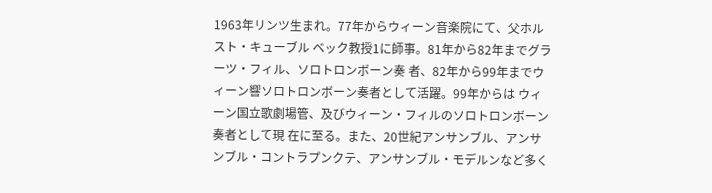1963年リンツ生まれ。77年からウィーン音楽院にて、父ホルスト・キューブル ベック教授1に師事。81年から82年までグラーツ・フィル、ソロトロンボーン奏 者、82年から99年までウィーン響ソロトロンボーン奏者として活躍。99年からは ウィーン国立歌劇場管、及びウィーン・フィルのソロトロンボーン奏者として現 在に至る。また、20世紀アンサンブル、アンサンブル・コントラプンクテ、アンサンブル・モデルンなど多く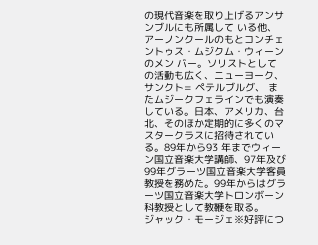の現代音楽を取り上げるアンサンブルにも所属して いる他、アーノンクールのもとコンチェントゥス・ムジクム・ウィーンのメン バー。ソリストとしての活動も広く、ニューヨーク、サンクト= ペテルブルグ、 またムジークフェラインでも演奏している。日本、アメリカ、台北、そのほか定期的に多くのマスタークラスに招待されている。89年から93 年までウィーン国立音楽大学講師、97年及び99年グラーツ国立音楽大学客員教授を務めた。99年からはグラーツ国立音楽大学トロンボーン科教授として教鞭を取る。
ジャック・モージェ※好評につ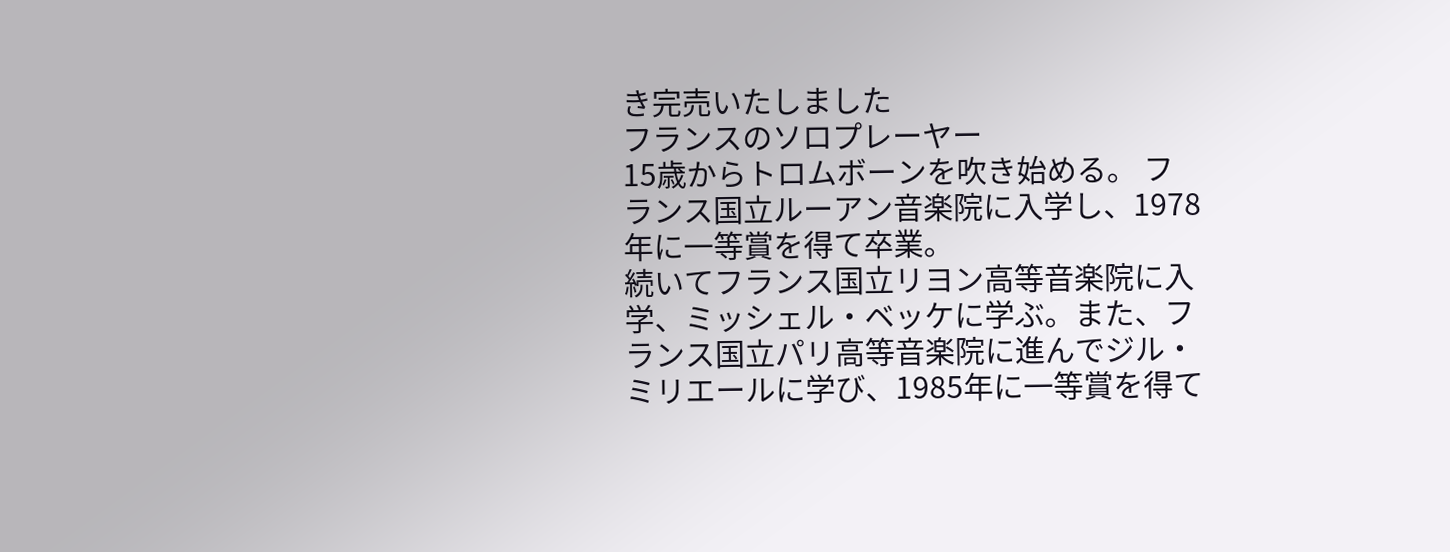き完売いたしました
フランスのソロプレーヤー
15歳からトロムボーンを吹き始める。 フランス国立ルーアン音楽院に入学し、1978年に一等賞を得て卒業。
続いてフランス国立リヨン高等音楽院に入学、ミッシェル・ベッケに学ぶ。また、フランス国立パリ高等音楽院に進んでジル・ミリエールに学び、1985年に一等賞を得て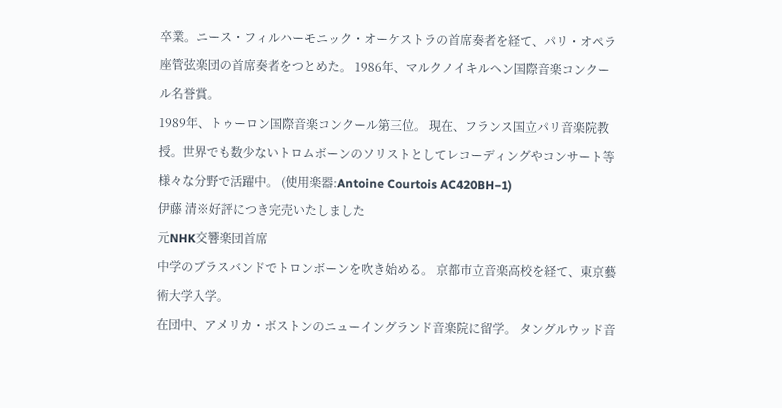卒業。ニース・フィルハーモニック・オーケストラの首席奏者を経て、パリ・オペラ座管弦楽団の首席奏者をつとめた。 1986年、マルクノイキルヘン国際音楽コンクール名誉賞。
1989年、トゥーロン国際音楽コンクール第三位。 現在、フランス国立パリ音楽院教授。世界でも数少ないトロムボーンのソリストとしてレコーディングやコンサート等様々な分野で活躍中。 (使用楽器:Antoine Courtois AC420BH−1)
伊藤 清※好評につき完売いたしました
元NHK交響楽団首席
中学のブラスバンドでトロンボーンを吹き始める。 京都市立音楽高校を経て、東京藝術大学入学。
在団中、アメリカ・ボストンのニューイングランド音楽院に留学。 タングルウッド音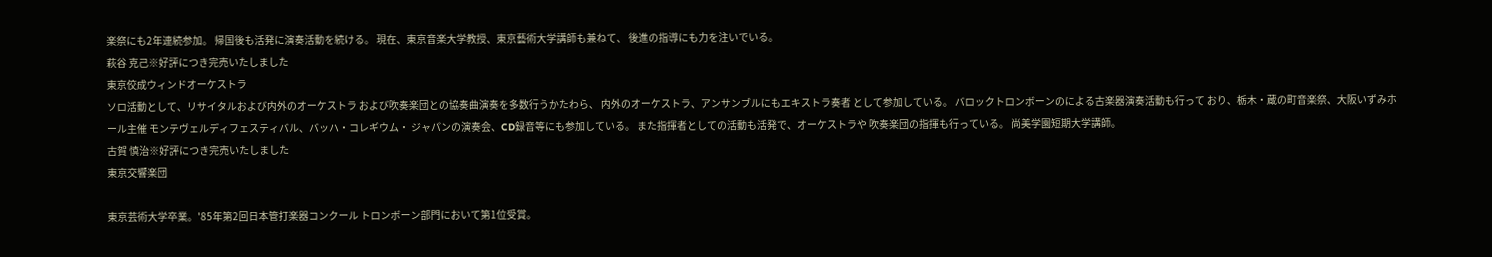楽祭にも2年連続参加。 帰国後も活発に演奏活動を続ける。 現在、東京音楽大学教授、東京藝術大学講師も兼ねて、 後進の指導にも力を注いでいる。
萩谷 克己※好評につき完売いたしました
東京佼成ウィンドオーケストラ
ソロ活動として、リサイタルおよび内外のオーケストラ および吹奏楽団との協奏曲演奏を多数行うかたわら、 内外のオーケストラ、アンサンブルにもエキストラ奏者 として参加している。 バロックトロンボーンのによる古楽器演奏活動も行って おり、栃木・蔵の町音楽祭、大阪いずみホール主催 モンテヴェルディフェスティバル、バッハ・コレギウム・ ジャパンの演奏会、CD録音等にも参加している。 また指揮者としての活動も活発で、オーケストラや 吹奏楽団の指揮も行っている。 尚美学園短期大学講師。
古賀 慎治※好評につき完売いたしました
東京交響楽団

東京芸術大学卒業。'85年第2回日本管打楽器コンクール トロンボーン部門において第1位受賞。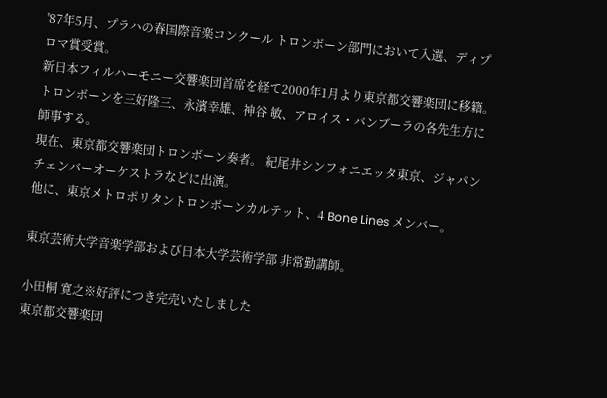'87年5月、プラハの春国際音楽コンクール トロンボーン部門において入選、ディプロマ賞受賞。
新日本フィルハーモニー交響楽団首席を経て2000年1月より東京都交響楽団に移籍。
トロンボーンを三好隆三、永濱幸雄、神谷 敏、アロイス・バンブーラの各先生方に師事する。
現在、東京都交響楽団トロンボーン奏者。 紀尾井シンフォニエッタ東京、ジャパンチェンバーオーケストラなどに出演。
他に、東京メトロポリタントロンボーンカルテット、4 Bone Lines メンバー。

東京芸術大学音楽学部および日本大学芸術学部 非常勤講師。

小田桐 寛之※好評につき完売いたしました
東京都交響楽団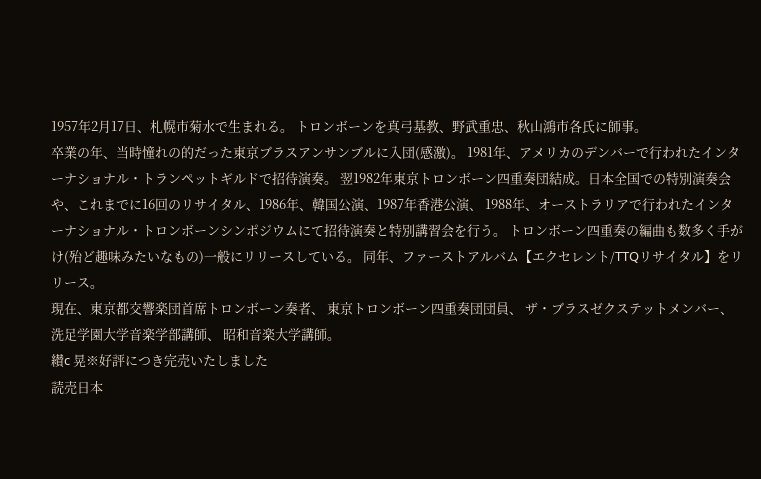1957年2月17日、札幌市菊水で生まれる。 トロンボーンを真弓基教、野武重忠、秋山鴻市各氏に師事。
卒業の年、当時憧れの的だった東京ブラスアンサンブルに入団(感激)。 1981年、アメリカのデンバーで行われたインターナショナル・トランペットギルドで招待演奏。 翌1982年東京トロンボーン四重奏団結成。日本全国での特別演奏会や、これまでに16回のリサイタル、1986年、韓国公演、1987年香港公演、 1988年、オーストラリアで行われたインターナショナル・トロンボーンシンポジウムにて招待演奏と特別講習会を行う。 トロンボーン四重奏の編曲も数多く手がけ(殆ど趣味みたいなもの)一般にリリースしている。 同年、ファーストアルバム【エクセレント/TTQリサイタル】をリリース。
現在、東京都交響楽団首席トロンボーン奏者、 東京トロンボーン四重奏団団員、 ザ・ブラスゼクステットメンバー、 洗足学園大学音楽学部講師、 昭和音楽大学講師。
纉c 晃※好評につき完売いたしました
読売日本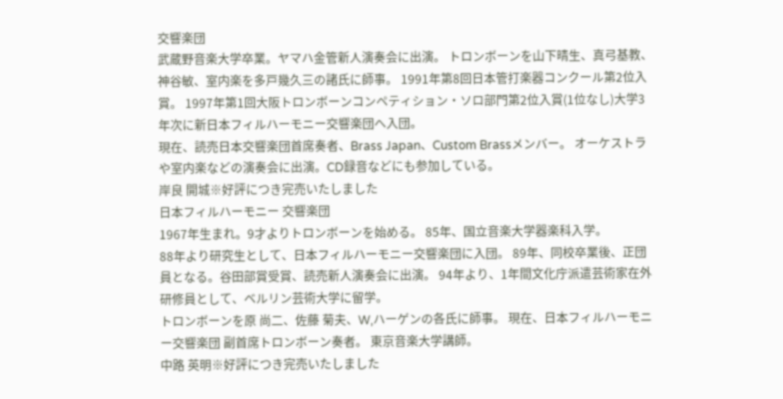交響楽団
武蔵野音楽大学卒業。ヤマハ金管新人演奏会に出演。 トロンボーンを山下晴生、真弓基教、神谷敏、室内楽を多戸幾久三の諸氏に師事。 1991年第8回日本管打楽器コンクール第2位入賞。 1997年第1回大阪トロンボーンコンペティション・ソロ部門第2位入賞(1位なし)大学3年次に新日本フィルハーモニー交響楽団へ入団。
現在、読売日本交響楽団首席奏者、Brass Japan、Custom Brassメンバー。 オーケストラや室内楽などの演奏会に出演。CD録音などにも参加している。
岸良 開城※好評につき完売いたしました
日本フィルハーモニー 交響楽団
1967年生まれ。9才よりトロンボーンを始める。 85年、国立音楽大学器楽科入学。
88年より研究生として、日本フィルハーモニー交響楽団に入団。 89年、同校卒業後、正団員となる。谷田部賞受賞、読売新人演奏会に出演。 94年より、1年間文化庁派遣芸術家在外研修員として、ベルリン芸術大学に留学。
トロンボーンを原 尚二、佐藤 菊夫、W,ハーゲンの各氏に師事。 現在、日本フィルハーモニー交響楽団 副首席トロンボーン奏者。 東京音楽大学講師。
中路 英明※好評につき完売いたしました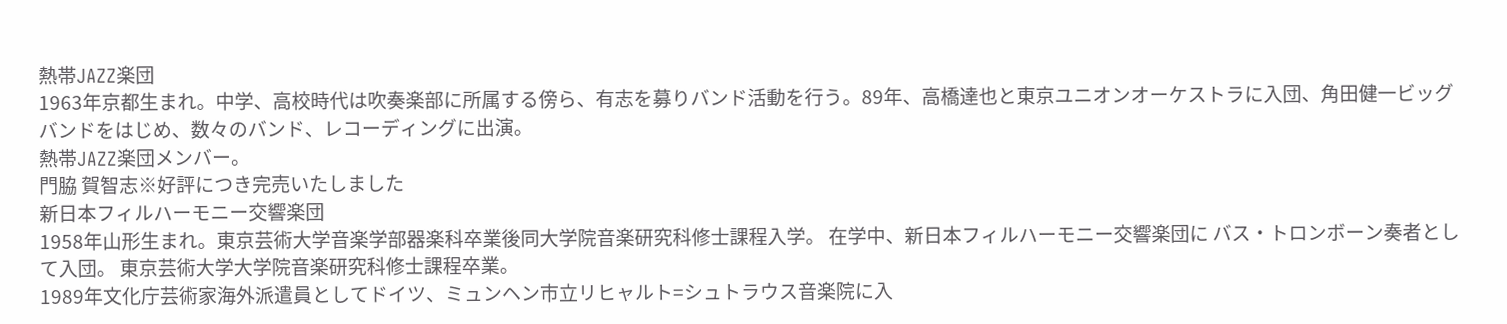熱帯JAZZ楽団
1963年京都生まれ。中学、高校時代は吹奏楽部に所属する傍ら、有志を募りバンド活動を行う。89年、高橋達也と東京ユニオンオーケストラに入団、角田健一ビッグバンドをはじめ、数々のバンド、レコーディングに出演。
熱帯JAZZ楽団メンバー。
門脇 賀智志※好評につき完売いたしました
新日本フィルハーモニー交響楽団
1958年山形生まれ。東京芸術大学音楽学部器楽科卒業後同大学院音楽研究科修士課程入学。 在学中、新日本フィルハーモニー交響楽団に バス・トロンボーン奏者として入団。 東京芸術大学大学院音楽研究科修士課程卒業。
1989年文化庁芸術家海外派遣員としてドイツ、ミュンヘン市立リヒャルト=シュトラウス音楽院に入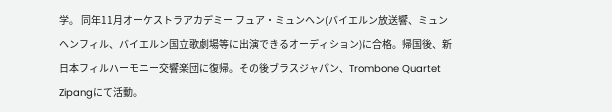学。 同年11月オーケストラアカデミー フュア・ミュンヘン(バイエルン放送響、ミュンヘンフィル、バイエルン国立歌劇場等に出演できるオーディション)に合格。帰国後、新日本フィルハーモニー交響楽団に復帰。その後ブラスジャパン、Trombone Quartet Zipangにて活動。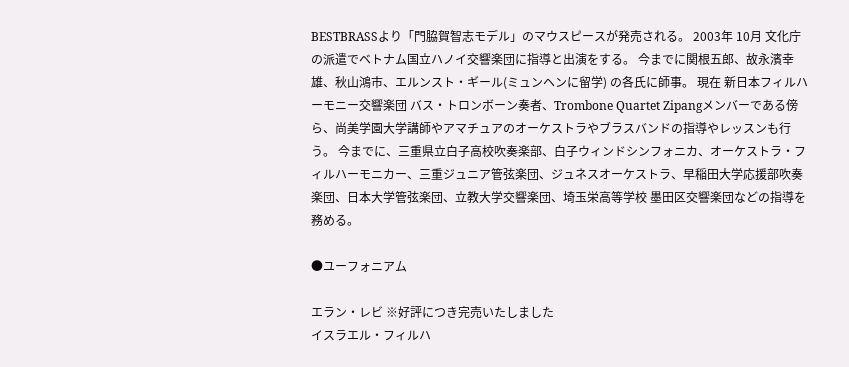BESTBRASSより「門脇賀智志モデル」のマウスピースが発売される。 2003年 10月 文化庁の派遣でベトナム国立ハノイ交響楽団に指導と出演をする。 今までに関根五郎、故永濱幸雄、秋山鴻市、エルンスト・ギール(ミュンヘンに留学) の各氏に師事。 現在 新日本フィルハーモニー交響楽団 バス・トロンボーン奏者、Trombone Quartet Zipangメンバーである傍ら、尚美学園大学講師やアマチュアのオーケストラやブラスバンドの指導やレッスンも行う。 今までに、三重県立白子高校吹奏楽部、白子ウィンドシンフォニカ、オーケストラ・フィルハーモニカー、三重ジュニア管弦楽団、ジュネスオーケストラ、早稲田大学応援部吹奏楽団、日本大学管弦楽団、立教大学交響楽団、埼玉栄高等学校 墨田区交響楽団などの指導を務める。

●ユーフォニアム

エラン・レビ ※好評につき完売いたしました
イスラエル・フィルハ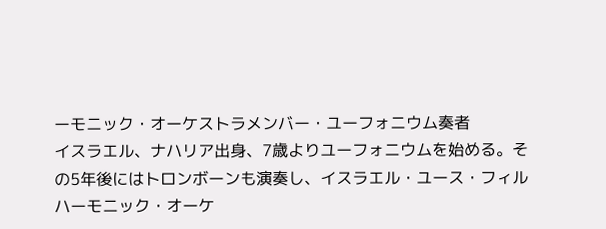ーモニック・オーケストラメンバー・ユーフォニウム奏者
イスラエル、ナハリア出身、7歳よりユーフォニウムを始める。その5年後にはトロンボーンも演奏し、イスラエル・ユース・フィルハーモニック・オーケ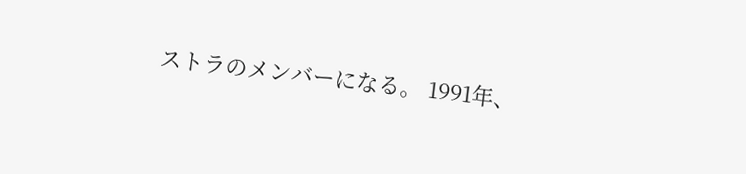ストラのメンバーになる。 1991年、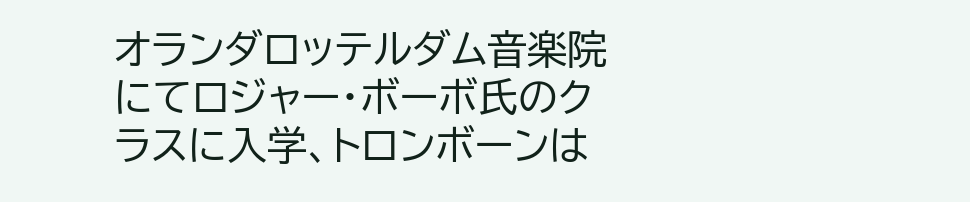オランダロッテルダム音楽院にてロジャー・ボーボ氏のクラスに入学、トロンボーンは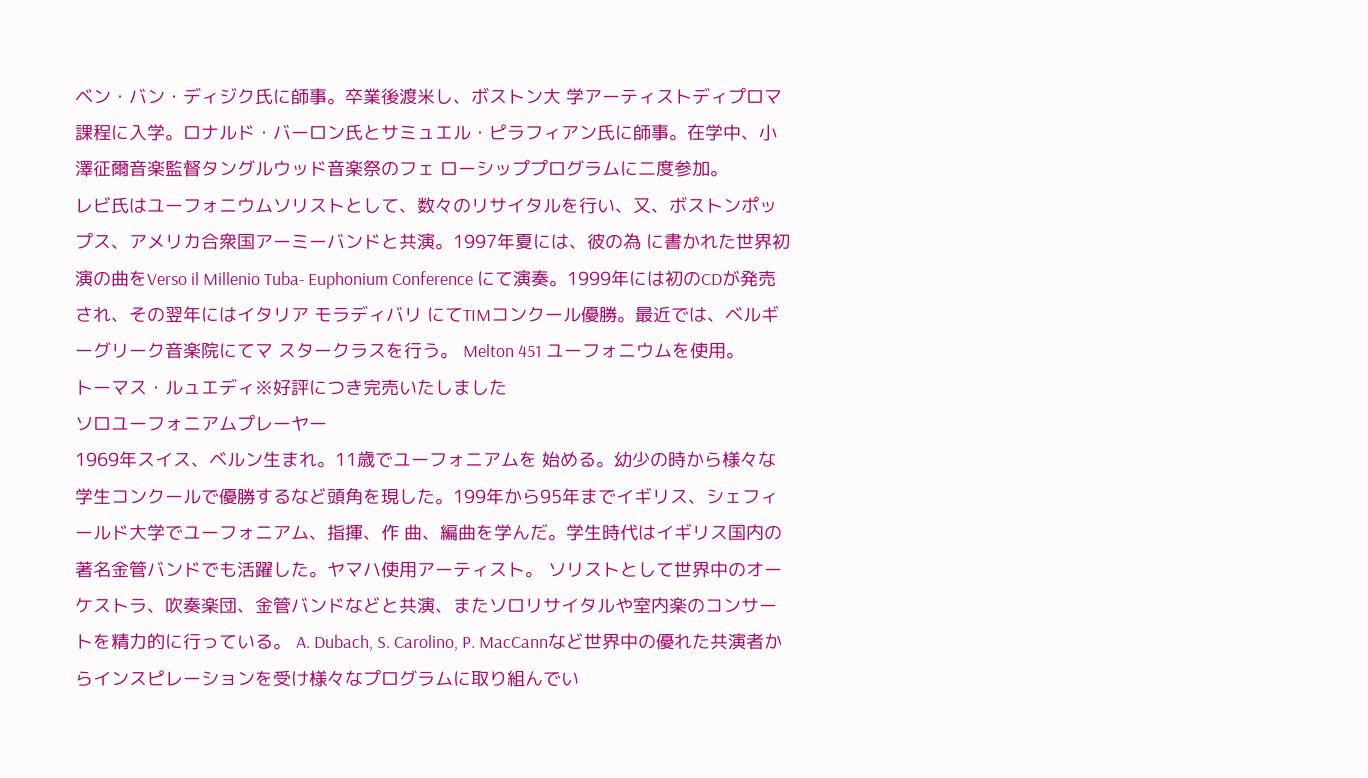ベン・バン・ディジク氏に師事。卒業後渡米し、ボストン大 学アーティストディプロマ課程に入学。ロナルド・バーロン氏とサミュエル・ピラフィアン氏に師事。在学中、小澤征爾音楽監督タングルウッド音楽祭のフェ ローシッププログラムに二度参加。
レビ氏はユーフォニウムソリストとして、数々のリサイタルを行い、又、ボストンポップス、アメリカ合衆国アーミーバンドと共演。1997年夏には、彼の為 に書かれた世界初演の曲をVerso il Millenio Tuba- Euphonium Conference にて演奏。1999年には初のCDが発売され、その翌年にはイタリア モラディバリ にてTIMコンクール優勝。最近では、ベルギーグリーク音楽院にてマ スタークラスを行う。 Melton 451 ユーフォニウムを使用。
トーマス・ルュエディ※好評につき完売いたしました
ソロユーフォニアムプレーヤー
1969年スイス、ベルン生まれ。11歳でユーフォニアムを 始める。幼少の時から様々な学生コンクールで優勝するなど頭角を現した。199年から95年までイギリス、シェフィールド大学でユーフォニアム、指揮、作 曲、編曲を学んだ。学生時代はイギリス国内の著名金管バンドでも活躍した。ヤマハ使用アーティスト。 ソリストとして世界中のオーケストラ、吹奏楽団、金管バンドなどと共演、またソロリサイタルや室内楽のコンサートを精力的に行っている。 A. Dubach, S. Carolino, P. MacCannなど世界中の優れた共演者からインスピレーションを受け様々なプログラムに取り組んでい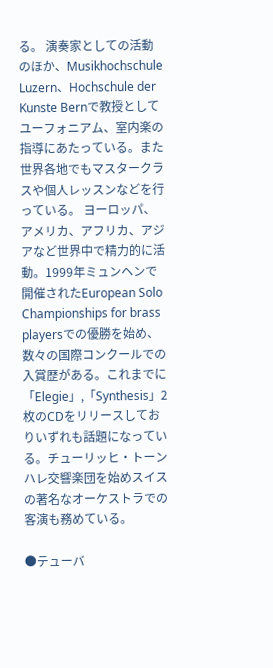る。 演奏家としての活動のほか、Musikhochschule Luzern、Hochschule der Kunste Bernで教授としてユーフォニアム、室内楽の指導にあたっている。また世界各地でもマスタークラスや個人レッスンなどを行っている。 ヨーロッパ、アメリカ、アフリカ、アジアなど世界中で精力的に活動。1999年ミュンヘンで開催されたEuropean Solo Championships for brass playersでの優勝を始め、数々の国際コンクールでの入賞歴がある。これまでに「Elegie」,「Synthesis」2枚のCDをリリースしてお りいずれも話題になっている。チューリッヒ・トーンハレ交響楽団を始めスイスの著名なオーケストラでの客演も務めている。

●テューバ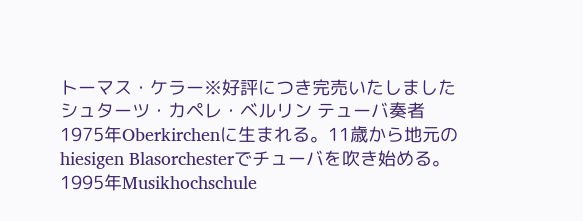トーマス・ケラー※好評につき完売いたしました
シュターツ・カペレ・ベルリン テューバ奏者
1975年Oberkirchenに生まれる。11歳から地元のhiesigen Blasorchesterでチューバを吹き始める。
1995年Musikhochschule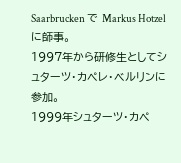Saarbrucken で Markus Hotzel に師事。
1997年から研修生としてシュターツ・カペレ・ベルリンに参加。
1999年シュターツ・カペ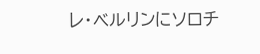レ・ベルリンにソロチ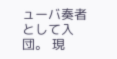ューバ奏者として入団。 現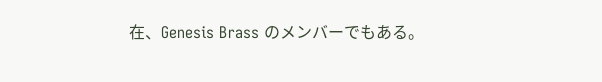在、Genesis Brass のメンバーでもある。